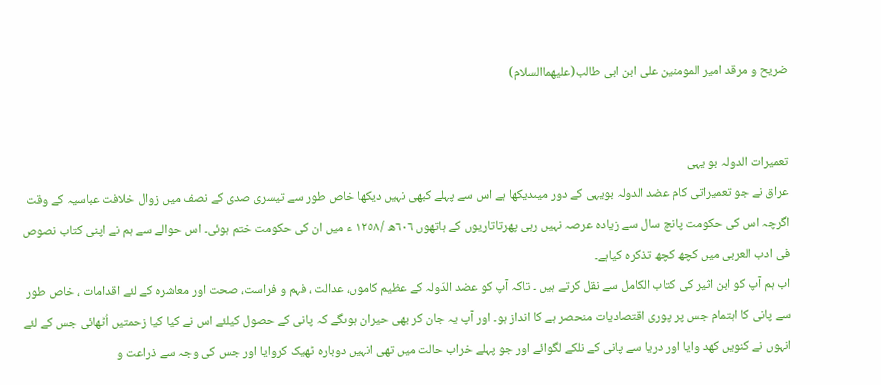ضریح و مرقد امیر المومنین علی ابن ابی طالب(علیھماالسلام)


تعمیرات الدولہ بو یہی
عراق نے جو تعمیراتی کام عضد الدولہ بویہی کے دور میںدیکھا ہے اس سے پہلے کبھی نہیں دیکھا خاص طور سے تیسری صدی کے نصف میں زوال خلافت عباسیہ کے وقت اگرچہ اس کی حکومت پانچ سال سے زیادہ عرصہ نہیں رہی پھرتاتاریوں کے ہاتھوں ٦٠٦ھ /١٢٥٨ ء میں ان کی حکومت ختم ہوئی۔ اس حوالے سے ہم نے اپنی کتاب نصوص فی ادب العربی میں کچھ کچھ تذکرہ کیاہے۔
اب ہم آپ کو ابن اثیر کی کتاب الکامل سے نقل کرتے ہیں ۔ تاکہ آپ کو عضد الدّولہ کے عظیم کاموں، عدالت ، فہم و فراست، صحت اور معاشرہ کے لئے اقدامات ، خاص طور سے پانی کا اہتمام جس پر پوری اقتصادیات منحصر ہے کا انداز ہو۔ اور آپ یہ جان کر بھی حیران ہوںگے کہ پانی کے حصول کیلئے اس نے کیا کیا زحمتیں اُٹھائی جس کے لئے انہوں نے کنویں کھد وایا اور دریا سے پانی کے نلکے لگوائے اور جو پہلے خراب حالت میں تھی انہیں دوبارہ ٹھیک کروایا اور جس کی وجہ سے ذراعت و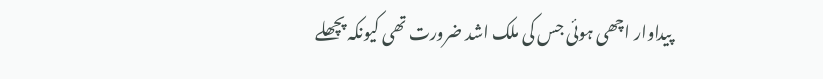پیداوار اچھی ہوئی جس کی ملک اشد ضرورت تھی کیونکہ پچھلے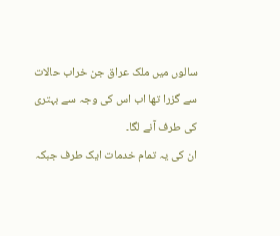سالوں میں ملک عراق جن خراب حالات سے گزرا تھا اب اس کی وجہ سے بہتری کی طرف آنے لگا۔
ان کی یہ تمام خدمات ایک طرف جبکہ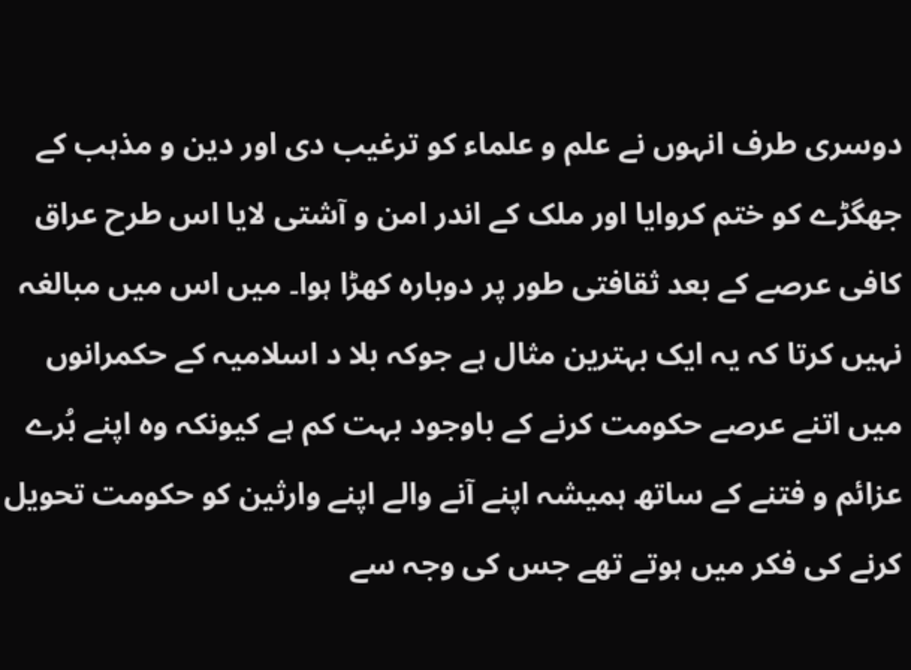دوسری طرف انہوں نے علم و علماء کو ترغیب دی اور دین و مذہب کے جھگڑے کو ختم کروایا اور ملک کے اندر امن و آشتی لایا اس طرح عراق کافی عرصے کے بعد ثقافتی طور پر دوبارہ کھڑا ہوا۔ میں اس میں مبالغہ نہیں کرتا کہ یہ ایک بہترین مثال ہے جوکہ بلا د اسلامیہ کے حکمرانوں میں اتنے عرصے حکومت کرنے کے باوجود بہت کم ہے کیونکہ وہ اپنے بُرے عزائم و فتنے کے ساتھ ہمیشہ اپنے آنے والے اپنے وارثین کو حکومت تحویل کرنے کی فکر میں ہوتے تھے جس کی وجہ سے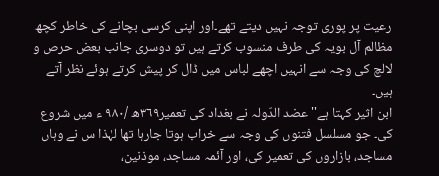رعیت پر پوری توجہ نہیں دیتے تھے۔اور اپنی کرسی بچانے کی خاطر کچھ مظالم آل بویہ کی طرف منسوب کرتے ہیں تو دوسری جانب بعض حرص و لالچ کی وجہ سے انہیں اچھے لباس میں ڈال کر پیش کرتے ہوئے نظر آتے ہیں۔
ابن اثیر کہتا ہے'' عضد الدّولہ نے بغداد کی تعمیر٣٦٩ھ /٩٨٠ ء میں شروع کی۔ جو مسلسل فتنوں کی وجہ سے خراب ہوتا جارہا تھا لہٰذا س نے وہاں مساجد، بازاروں کی تعمیر کی، اور آئمہ مساجد، موذنین،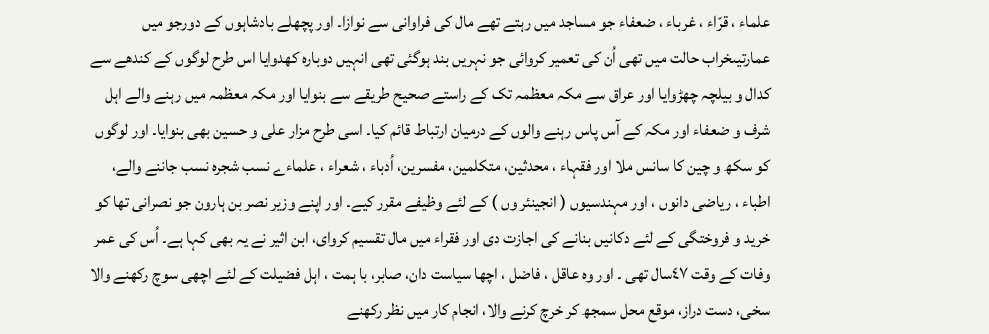علماء ، قرّاء ، غرباء ، ضعفاء جو مساجد میں رہتے تھے مال کی فراوانی سے نوازا۔ اور پچھلے بادشاہوں کے دورجو میں عمارتیںخراب حالت میں تھی اُن کی تعمیر کروائی جو نہریں بند ہوگئی تھی انہیں دوبارہ کھدوایا اس طرح لوگوں کے کندھے سے کدال و بیلچہ چھڑوایا اور عراق سے مکہ معظمہ تک کے راستے صحیح طریقے سے بنوایا اور مکہ معظمہ میں رہنے والے اہل شرف و ضعفاء اور مکہ کے آس پاس رہنے والوں کے درمیان ارتباط قائم کیا۔ اسی طرح مزار علی و حسین بھی بنوایا۔ اور لوگوں کو سکھ و چین کا سانس ملا اور فقہاء ، محدثین، متکلمین، مفسرین، اُدباء ، شعراء ، علماءے نسب شجرہ نسب جاننے والے، اطباء ، ریاضی دانوں ، اور مہندسیوں ( انجینئر وں ) کے لئے وظیفے مقرر کیے۔ اور اپنے وزیر نصر بن ہارون جو نصرانی تھا کو خرید و فروختگی کے لئے دکانیں بنانے کی اجازت دی اور فقراء میں مال تقسیم کروای، ابن اثیر نے یہ بھی کہا ہے۔ اُس کی عمر وفات کے وقت ٤٧سال تھی ۔ اور وہ عاقل ، فاضل ، اچھا سیاست دان، صابر، با ہمت ، اہل فضیلت کے لئے اچھی سوچ رکھنے والا سخی، دست دراز، موقع محل سمجھ کر خرچ کرنے والا، انجام کار میں نظر رکھنے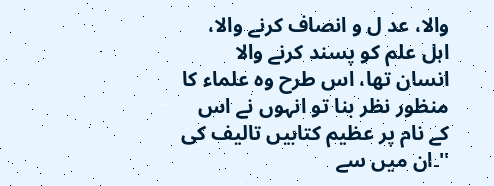والا، عد ل و انصاف کرنے والا، اہل علم کو پسند کرنے والا انسان تھا، اس طرح وہ علماء کا منظور نظر بنا تو انہوں نے اس کے نام پر عظیم کتابیں تالیف کی ''۔ان میں سے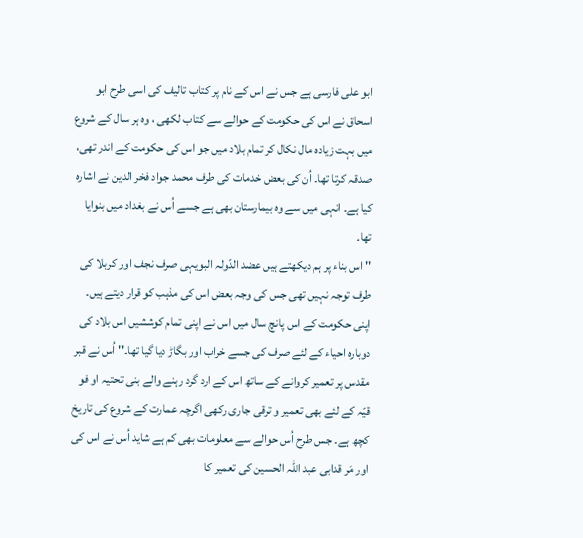ابو علی فارسی ہے جس نے اس کے نام پر کتاب تالیف کی اسی طرح ابو اسحاق نے اس کی حکومت کے حوالے سے کتاب لکھی ، وہ ہر سال کے شروع میں بہت زیادہ مال نکال کر تمام بلاد میں جو اس کی حکومت کے اندر تھی، صدقہ کرتا تھا۔ اُن کی بعض خدمات کی طرف محمد جواد فخر الدین نے اشارہ کیا ہے۔ انہی میں سے وہ بیمارستان بھی ہے جسے اُس نے بغداد میں بنوایا تھا۔
'' اس بناء پر ہم دیکھتے ہیں عضد الدّولہ البویہی صرف نجف اور کربلا کی طرف توجہ نہیں تھی جس کی وجہ بعض اس کی مذہب کو قرار دیتے ہیں۔ اپنی حکومت کے اس پانچ سال میں اس نے اپنی تمام کوششیں اس بلاد کی دوبارہ احیاء کے لئے صرف کی جسے خراب اور بگاڑ دیا گیا تھا۔'' اُس نے قبر مقدس پر تعمیر کروانے کے ساتھ اس کے ارد گرد رہنے والے بنی تحتیہ او فو قیّہ کے لئے بھی تعمیر و ترقی جاری رکھی اگرچہ عمارت کے شروع کی تاریخ کچھ ہے۔ جس طرح اُس حوالے سے معلومات بھی کم ہے شاید اُس نے اس کی اور مَر قدابی عبد اللہ الحسین کی تعمیر کا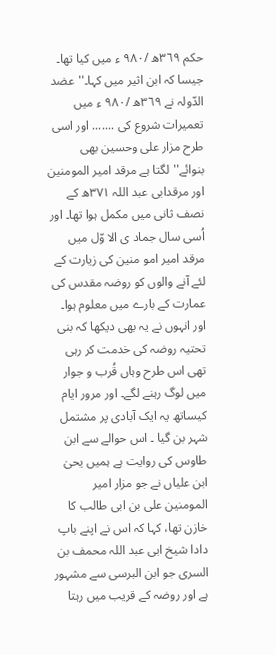حکم ٣٦٩ھ /٩٨٠ ء میں کیا تھا۔ جیسا کہ ابن اثیر میں کہا۔''عضد الدّولہ نے ٣٦٩ھ /٩٨٠ ء میں تعمیرات شروع کی ....... اور اسی طرح مزار علی وحسین بھی بنوائے'' لگتا ہے مرقد امیر المومنین اور مرقدابی عبد اللہ ٣٧١ھ کے نصف ثانی میں مکمل ہوا تھا۔ اور اُسی سال جماد ی الا وّل میں مرقد امیر امو منین کی زیارت کے لئے آنے والوں کو روضہ مقدس کی عمارت کے بارے میں معلوم ہوا۔ اور انہوں نے یہ بھی دیکھا کہ بنی تحتیہ روضہ کی خدمت کر رہی تھی اس طرح وہاں قُرب و جوار میں لوگ رہنے لگے۔ اور مرور ایام کیساتھ یہ ایک آبادی پر مشتمل شہر بن گیا ۔ اس حوالے سے ابن طاوس کی روایت ہے ہمیں یحیٰ ابن علیاں نے جو مزار امیر المومنین علی بن ابی طالب کا خازن تھا، کہا کہ اس نے اپنے باپ دادا شیخ ابی عبد اللہ محمف بن السری جو ابن البرسی سے مشہور ہے اور روضہ کے قریب میں رہتا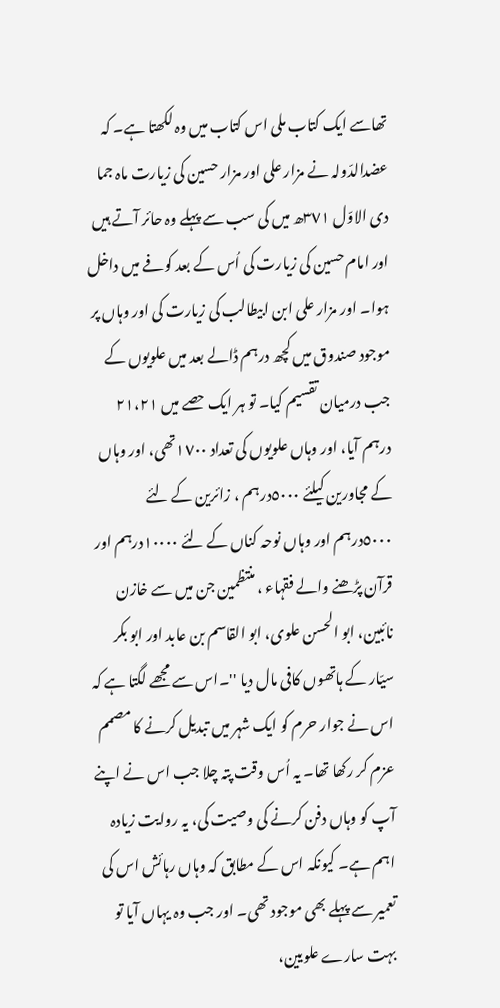تھاسے ایک کتاب ملی اس کتاب میں وہ لکھتا ہے۔ کہ عضدالدّولہ نے مزار علی اور مزار حسین کی زیارت ماہ جما دی الاوّل ٣٧١ھ میں کی سب سے پہلے وہ حائر آتے ہیں اور امام حسین کی زیارت کی اُس کے بعد کوفے میں داخل ہوا۔ اور مزار علی ابن ابیطالب کی زیارت کی اور وہاں پر موجود صندوق میں کچھ درہم ڈالے بعد میں علویوں کے جب درمیان تقسیم کیا۔ تو ہر ایک حصے میں ٢١،٢١ درہم آیا، اور وہاں علویوں کی تعداد ١٧٠٠تھی، اور وہاں کے مجاورین کیلئے ٥٠٠٠درہم ، زائرین کے لئے ٥٠٠٠درہم اور وہاں نوحہ کناں کے لئے ١٠٠٠٠درہم اور قرآن پڑھنے والے فقہاء ، منتظمین جن میں سے خازن نائبین، ابو الحسن علوی، ابو القاسم بن عابد اور ابو بکر سیّار کے ہاتھوں کافی مال دیا ''۔اس سے مجھے لگتا ہے کہ اس نے جوار حرم کو ایک شہر میں تبدیل کرنے کا مصمم عزم کر رکھا تھا۔ یہ اُس وقت پتہ چلا جب اس نے اپنے آپ کو وہاں دفن کرنے کی وصیت کی، یہ روایت زیادہ اہم ہے۔ کیونکہ اس کے مطابق کہ وہاں رہائش اس کی تعمیر سے پہلے بھی موجود تھی۔ اور جب وہ یہاں آیا تو بہت سارے علویین،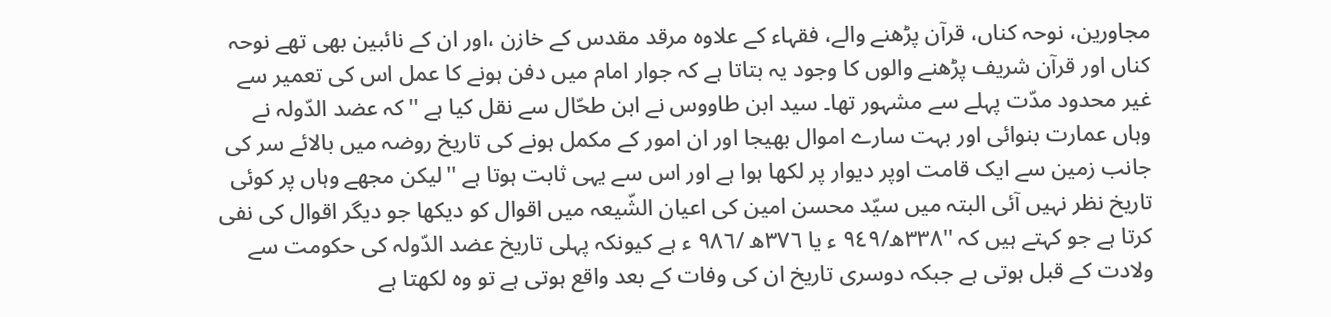مجاورین، نوحہ کناں، قرآن پڑھنے والے، فقہاء کے علاوہ مرقد مقدس کے خازن ،اور ان کے نائبین بھی تھے نوحہ کناں اور قرآن شریف پڑھنے والوں کا وجود یہ بتاتا ہے کہ جوار امام میں دفن ہونے کا عمل اس کی تعمیر سے غیر محدود مدّت پہلے سے مشہور تھا۔ سید ابن طاووس نے ابن طحّال سے نقل کیا ہے ''کہ عضد الدّولہ نے وہاں عمارت بنوائی اور بہت سارے اموال بھیجا اور ان امور کے مکمل ہونے کی تاریخ روضہ میں بالائے سر کی جانب زمین سے ایک قامت اوپر دیوار پر لکھا ہوا ہے اور اس سے یہی ثابت ہوتا ہے ''لیکن مجھے وہاں پر کوئی تاریخ نظر نہیں آئی البتہ میں سیّد محسن امین کی اعیان الشّیعہ میں اقوال کو دیکھا جو دیگر اقوال کی نفی کرتا ہے جو کہتے ہیں کہ ''٣٣٨ھ/٩٤٩ ء یا ٣٧٦ھ /٩٨٦ ء ہے کیونکہ پہلی تاریخ عضد الدّولہ کی حکومت سے ولادت کے قبل ہوتی ہے جبکہ دوسری تاریخ ان کی وفات کے بعد واقع ہوتی ہے تو وہ لکھتا ہے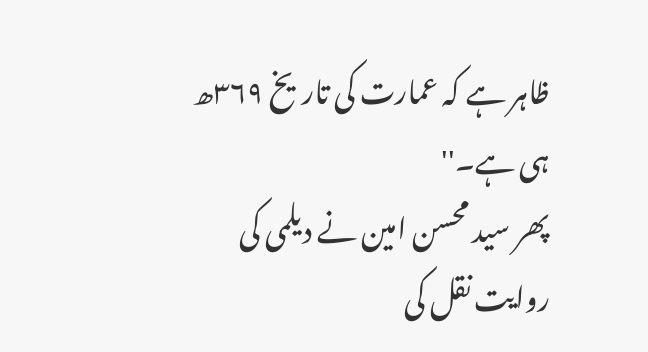ظاہر ہے کہ عمارت کی تاریخ ٣٦٩ھ ہی ہے۔''
پھر سید محسن امین نے دیلمی کی روایت نقل کی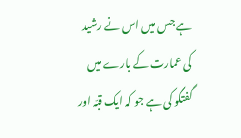ہے جس میں اس نے رشید کی عمارت کے بارے میں گفتگو کی ہے جو کہ ایک قبّہ اور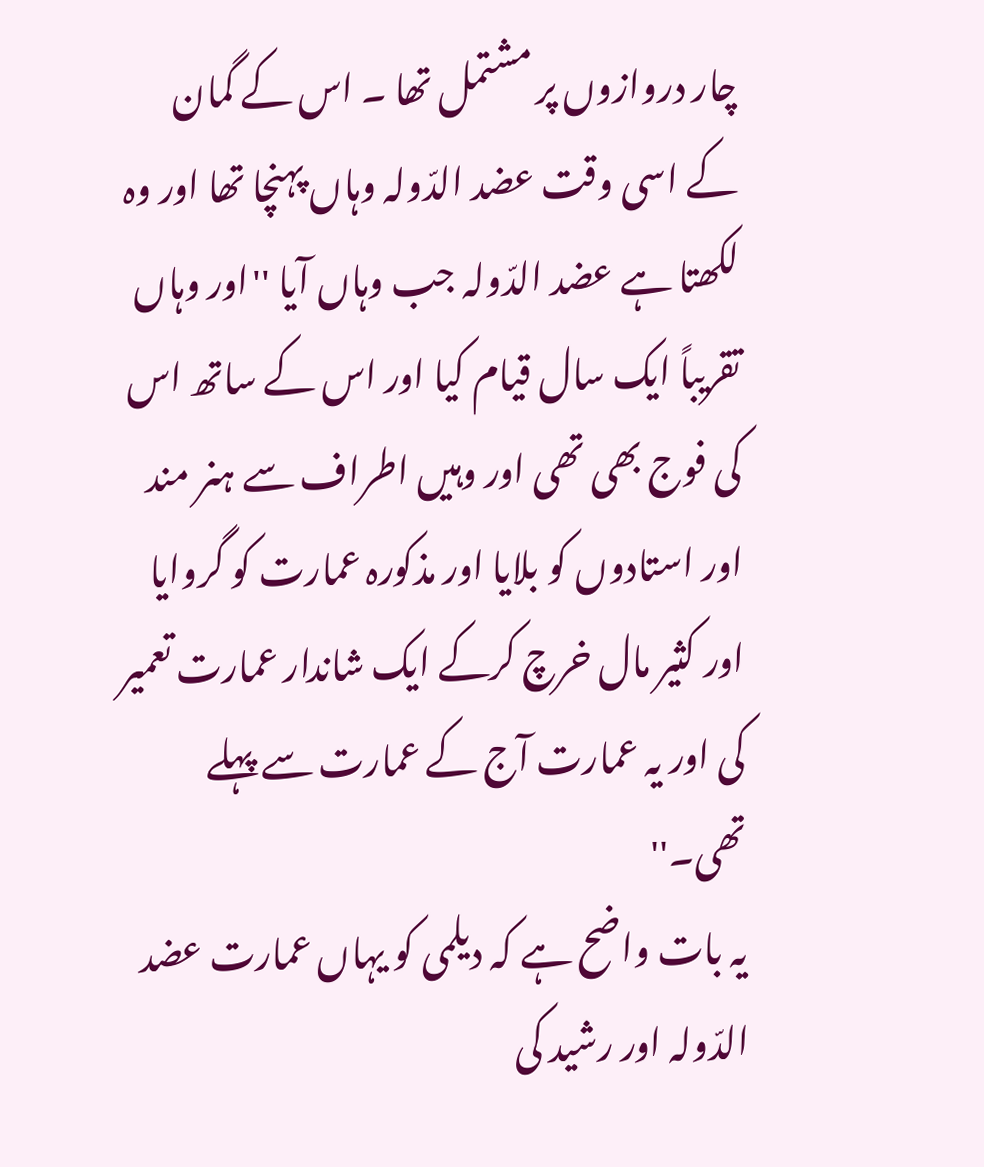چار دروازوں پر مشتمل تھا ۔ اس کے گمان کے اسی وقت عضد الدّولہ وہاں پہنچا تھا اور وہ لکھتا ہے عضد الدّولہ جب وہاں آیا ''اور وہاں تقریباً ایک سال قیام کیا اور اس کے ساتھ اس کی فوج بھی تھی اور وہیں اطراف سے ہنر مند اور استادوں کو بلایا اور مذکورہ عمارت کو گروایا اور کثیر مال خرچ کرکے ایک شاندار عمارت تعمیر کی اور یہ عمارت آج کے عمارت سے پہلے تھی۔''
یہ بات واضح ہے کہ دیلمی کو یہاں عمارت عضد الدّولہ اور رشید کی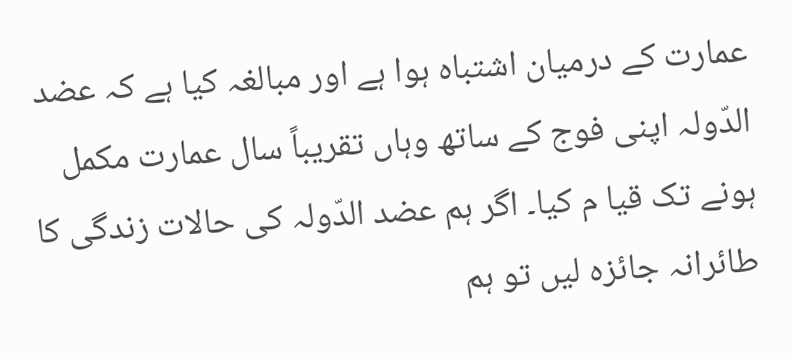عمارت کے درمیان اشتباہ ہوا ہے اور مبالغہ کیا ہے کہ عضد الدّولہ اپنی فوج کے ساتھ وہاں تقریباً سال عمارت مکمل ہونے تک قیا م کیا۔ اگر ہم عضد الدّولہ کی حالات زندگی کا طائرانہ جائزہ لیں تو ہم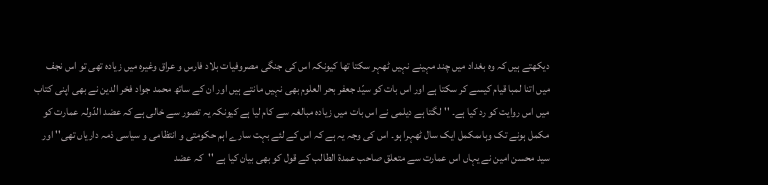دیکھتے ہیں کہ وہ بغداد میں چند مہینے نہیں ٹھہر سکتا تھا کیونکہ اس کی جنگی مصروفیات بلاد فارس و عراق وغیرہ میں زیادہ تھی تو اس نجف میں اتنا لمبا قیام کیسے کر سکتا ہے اور اس بات کو سیّد جعفر بحر العلوم بھی نہیں مانتے ہیں اور ان کے ساتھ محمد جواد فخر الدین نے بھی اپنی کتاب میں اس روایت کو رد کیا ہے۔ ''لگتا ہے دیلمی نے اس بات میں زیادہ مبالغہ سے کام لیا ہے کیونکہ یہ تصور سے خالی ہے کہ عضد الدّولہ عمارت کو مکمل ہونے تک وہاںمکمل ایک سال ٹھہرا ہو۔ اس کی وجہ یہ ہے کہ اس کے لئے بہت سارے اہم حکومتی و انتظامی و سیاسی ذمہ داریاں تھی'' اور سید محسن امین نے یہاں اس عمارت سے متعلق صاحب عمدة الطالب کے قول کو بھی بیان کیا ہے ''کہ عضد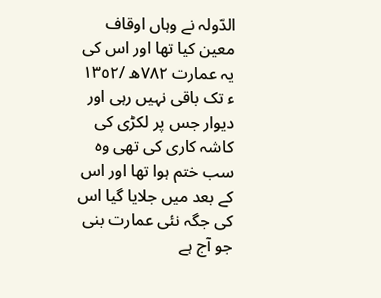الدّولہ نے وہاں اوقاف معین کیا تھا اور اس کی یہ عمارت ٧٨٢ھ /١٣٥٢ ء تک باقی نہیں رہی اور دیوار جس پر لکڑی کی کاشہ کاری کی تھی وہ سب ختم ہوا تھا اور اس کے بعد میں جلایا گیا اس کی جگہ نئی عمارت بنی جو آج ہے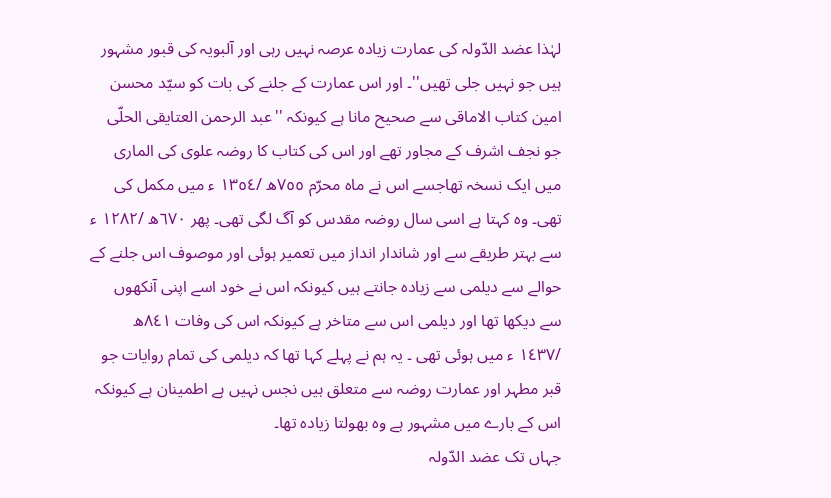لہٰذا عضد الدّولہ کی عمارت زیادہ عرصہ نہیں رہی اور آلبویہ کی قبور مشہور ہیں جو نہیں جلی تھیں''۔ اور اس عمارت کے جلنے کی بات کو سیّد محسن امین کتاب الاماقی سے صحیح مانا ہے کیونکہ ''عبد الرحمن العتایقی الحلّی جو نجف اشرف کے مجاور تھے اور اس کی کتاب کا روضہ علوی کی الماری میں ایک نسخہ تھاجسے اس نے ماہ محرّم ٧٥٥ھ /١٣٥٤ ء میں مکمل کی تھی۔ وہ کہتا ہے اسی سال روضہ مقدس کو آگ لگی تھی۔ پھر ٦٧٠ھ /١٢٨٢ ء سے بہتر طریقے سے اور شاندار انداز میں تعمیر ہوئی اور موصوف اس جلنے کے حوالے سے دیلمی سے زیادہ جانتے ہیں کیونکہ اس نے خود اسے اپنی آنکھوں سے دیکھا تھا اور دیلمی اس سے متاخر ہے کیونکہ اس کی وفات ٨٤١ھ /١٤٣٧ ء میں ہوئی تھی ۔ یہ ہم نے پہلے کہا تھا کہ دیلمی کی تمام روایات جو قبر مطہر اور عمارت روضہ سے متعلق ہیں نجس نہیں ہے اطمینان ہے کیونکہ اس کے بارے میں مشہور ہے وہ بھولتا زیادہ تھا۔
جہاں تک عضد الدّولہ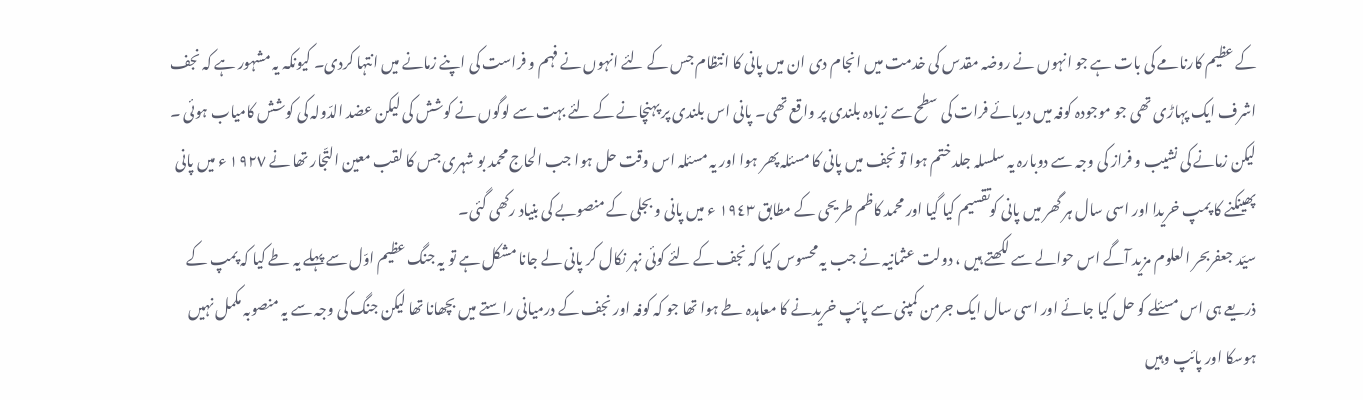کے عظیم کارنامے کی بات ہے جو انہوں نے روضہ مقدس کی خدمت میں انجام دی ان میں پانی کا انتظام جس کے لئے انہوں نے فہم و فراست کی اپنے زمانے میں انتہا کردی۔ کیونکہ یہ مشہور ہے کہ نجف اشرف ایک پہاڑی تھی جو موجودہ کوفہ میں دریائے فرات کی سطح سے زیادہ بلندی پر واقع تھی۔ پانی اس بلندی پر پہنچانے کے لئے بہت سے لوگوں نے کوشش کی لیکن عضد الدّولہ کی کوشش کامیاب ہوئی ۔ لیکن زمانے کی نشیب و فراز کی وجہ سے دوبارہ یہ سلسلہ جلد ختم ہوا تو نجف میں پانی کا مسئلہ پھر ہوا اور یہ مسئلہ اس وقت حل ہوا جب الحاج محمد بو شہری جس کا لقب معین التّجار تھا نے ١٩٢٧ ء میں پانی پھینکنے کا پمپ خریدا اور اسی سال ہر گھر میں پانی کوتقسیم کیا گیا اور محمد کاظم طریحی کے مطابق ١٩٤٣ ء میں پانی و بجلی کے منصوبے کی بنیاد رکھی گئی۔
سیّد جعفربحر العلوم مزید آگے اس حوالے سے لکھتے ہیں ، دولت عثمانیہ نے جب یہ محسوس کیا کہ نجف کے لئے کوئی نہر نکال کر پانی لے جانا مشکل ہے تو یہ جنگ عظیم اوّل سے پہلے یہ طے کیا کہ پمپ کے ذریعے ہی اس مسئلے کو حل کیا جائے اور اسی سال ایک جرمن کمپنی سے پائپ خریدنے کا معاہدہ طے ہوا تھا جو کہ کوفہ اور نجف کے درمیانی راستے میں بچھانا تھا لیکن جنگ کی وجہ سے یہ منصوبہ مکمل نہیں ہوسکا اور پائپ وہیں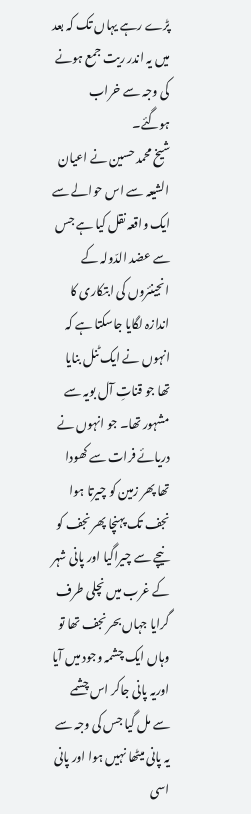پڑے رہے یہاں تک کہ بعد میں یہ اندر ریت جمع ہونے کی وجہ سے خراب ہوگئے۔
شیخ محمد حسین نے اعیان الشیعہ سے اس حوالے سے ایک واقعہ نقل کیا ہے جس سے عضد الدّولہ کے انجینئروں کی ابتکاری کا اندازہ لگایا جاسکتا ہے کہ انہوں نے ایک ٹنل بنایا تھا جو قناتِ آل بویہ سے مشہور تھا۔ جو انہوں نے دریائے فرات سے کھودا تھا پھر زمین کو چیرتا ہوا نجف تک پہنچا پھر نجف کو نیچے سے چیراگیا اور پانی شہر کے غرب میں نچلی طرف گرایا جہاں بحر نجف تھا تو وہاں ایک چشمہ وجود میں آیا اوریہ پانی جاکر اس چشمے سے مل گیا جس کی وجہ سے یہ پانی میٹھا نہیں ہوا اور پانی اسی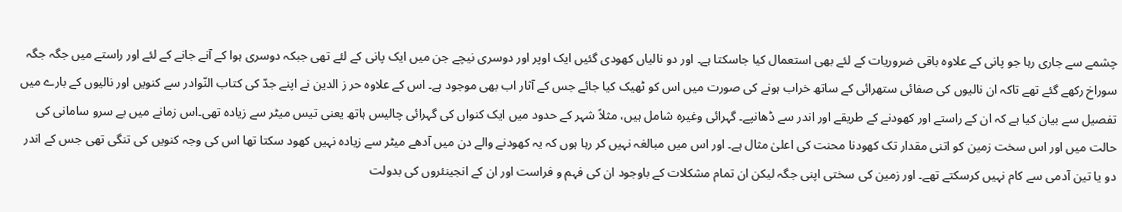چشمے سے جاری رہا جو پانی کے علاوہ باقی ضروریات کے لئے بھی استعمال کیا جاسکتا ہے۔ اور دو نالیاں کھودی گئیں ایک اوپر اور دوسری نیچے جن میں ایک پانی کے لئے تھی جبکہ دوسری ہوا کے آنے جانے کے لئے اور راستے میں جگہ جگہ سوراخ رکھے گئے تھے تاکہ ان نالیوں کی صفائی ستھرائی کے ساتھ خراب ہونے کی صورت میں اس کو ٹھیک کیا جائے جس کے آثار اب بھی موجود ہے۔ اس کے علاوہ حر ز الدین نے اپنے جدّ کی کتاب النّوادر سے کنویں اور نالیوں کے بارے میں تفصیل سے بیان کیا ہے کہ ان کے راستے اور کھودنے کے طریقے اور اندر سے ڈھانپے۔ گہرائی وغیرہ شامل ہیں، مثلاً شہر کے حدود میں ایک کنواں کی گہرائی چالیس ہاتھ یعنی تیس میٹر سے زیادہ تھی۔اس زمانے میں بے سرو سامانی کی حالت میں اور اس سخت زمین کو اتنی مقدار تک کھودنا محنت کی اعلیٰ مثال ہے۔ اور اس میں مبالغہ نہیں کر رہا ہوں کہ یہ کھودنے والے دن میں آدھے میٹر سے زیادہ نہیں کھود سکتا تھا اس کی وجہ کنویں کی تنگی تھی جس کے اندر دو یا تین آدمی سے کام نہیں کرسکتے تھے۔ اور زمین کی سختی اپنی جگہ لیکن ان تمام مشکلات کے باوجود ان کی فہم و فراست اور ان کے انجینئروں کی بدولت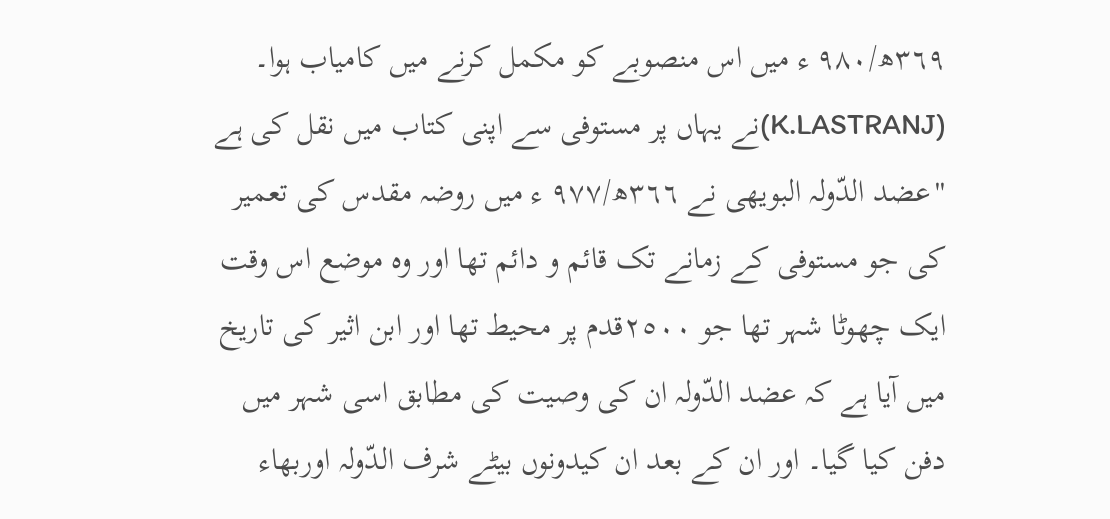٣٦٩ھ/٩٨٠ ء میں اس منصوبے کو مکمل کرنے میں کامیاب ہوا۔ (K.LASTRANJ)نے یہاں پر مستوفی سے اپنی کتاب میں نقل کی ہے ''عضد الدّولہ البویھی نے ٣٦٦ھ/٩٧٧ ء میں روضہ مقدس کی تعمیر کی جو مستوفی کے زمانے تک قائم و دائم تھا اور وہ موضع اس وقت ایک چھوٹا شہر تھا جو ٢٥٠٠قدم پر محیط تھا اور ابن اثیر کی تاریخ میں آیا ہے کہ عضد الدّولہ ان کی وصیت کی مطابق اسی شہر میں دفن کیا گیا۔ اور ان کے بعد ان کیدونوں بیٹے شرف الدّولہ اوربھاء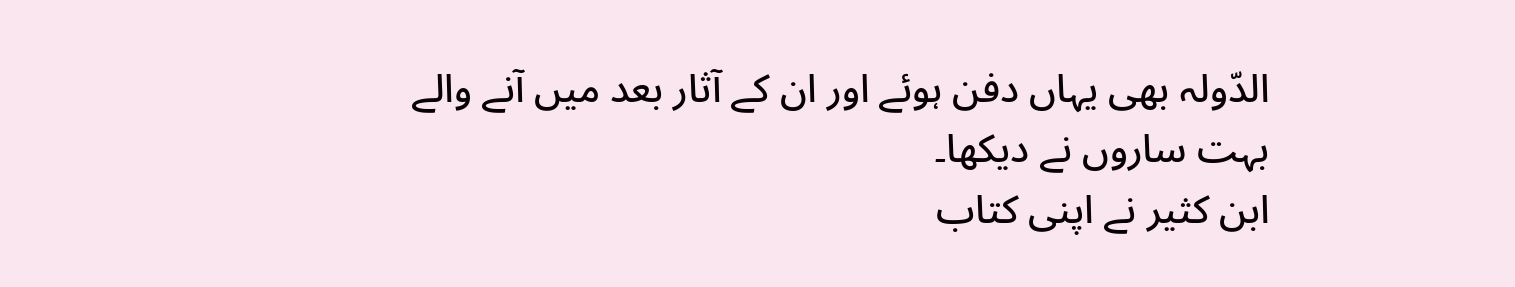الدّولہ بھی یہاں دفن ہوئے اور ان کے آثار بعد میں آنے والے بہت ساروں نے دیکھا۔
ابن کثیر نے اپنی کتاب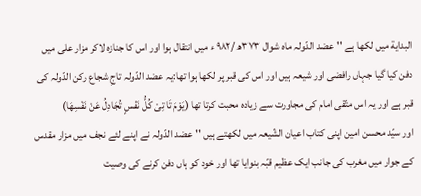البدایة میں لکھا ہے ''عضد الدّولہ ماہ شوال ٣٧٣ھ /٩٨٢ ء میں انتقال ہوا اور اس کا جنازہ لاکر مزار علی میں دفن کیا گیا جہاں رافضی اور شیعہ ہیں اور اس کی قبر پر لکھا ہوا تھا:یہ عضد الدّولہ تاجِ شجاع رکن الدّولہ کی قبر ہے اور یہ اس متّقی امام کی مجاورت سے زیادہ محبت کرتا تھا (یَوْمَ تَا تِیْ کُلُّ نَفْسٍ تُجَادِلُ عَنْ نَفْسِھَا)
اور سیّد محسن امین اپنی کتاب اعیان الشّیعہ میں لکھتے ہیں ''عضد الدّولہ نے اپنے لئے نجف میں مزار مقدس کے جوار میں مغرب کی جانب ایک عظیم قبّہ بنوایا تھا اور خود کو ہاں دفن کرنے کی وصیت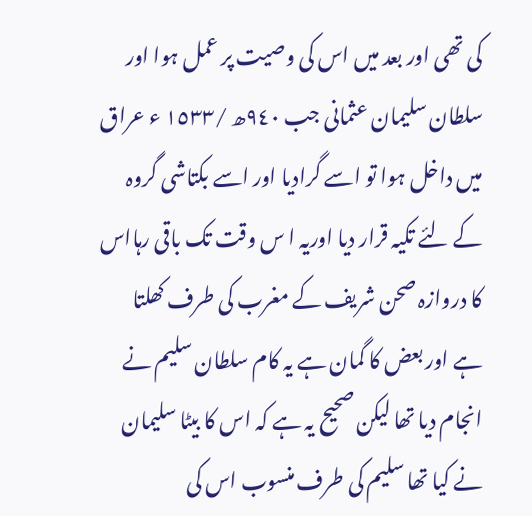کی تھی اور بعد میں اس کی وصیت پر عمل ہوا اور سلطان سلیمان عثمانی جب ٩٤٠ھ /١٥٣٣ ء عراق میں داخل ہوا تو اسے گرادیا اور اسے بکتاشی گروہ کے لئے تکیہ قرار دیا اوریہ ا س وقت تک باقی رہااس کا دروازہ صحن شریف کے مغرب کی طرف کھلتا ہے اور بعض کا گمان ہے یہ کام سلطان سلیم نے انجام دیا تھا لیکن صحیح یہ ہے کہ اس کا بیٹا سلیمان نے کیا تھا سلیم کی طرف منسوب اس کی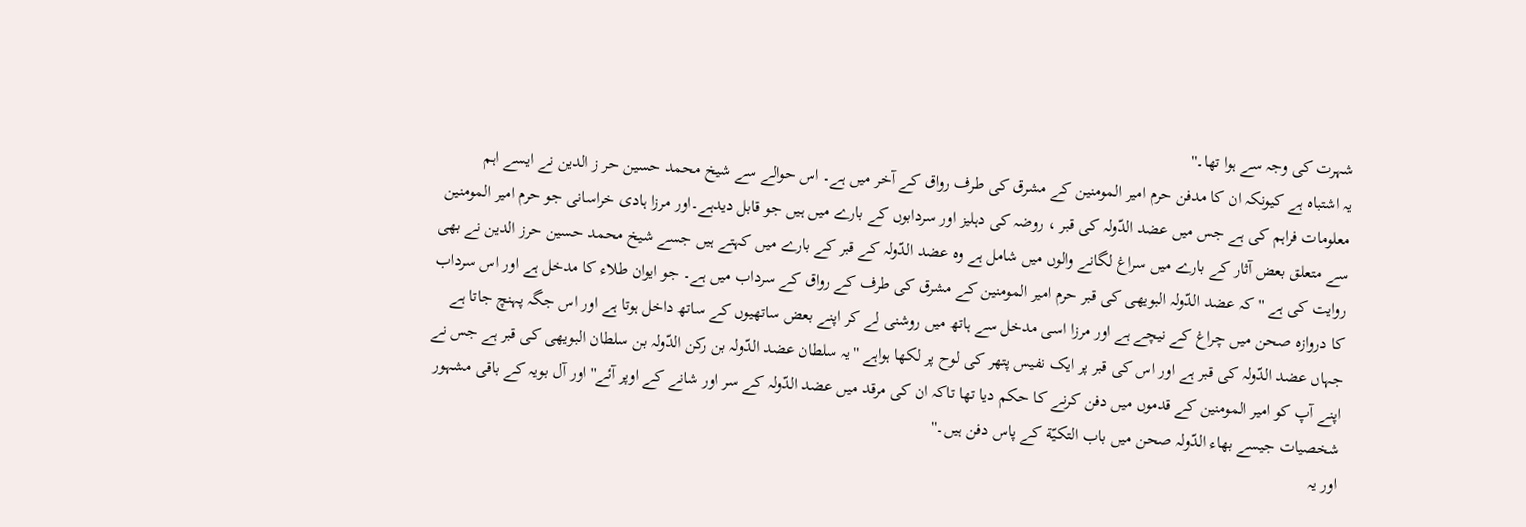شہرت کی وجہ سے ہوا تھا۔''
یہ اشتباہ ہے کیونکہ ان کا مدفن حرم امیر المومنین کے مشرق کی طرف رواق کے آخر میں ہے۔ اس حوالے سے شیخ محمد حسین حر ز الدین نے ایسے اہم معلومات فراہم کی ہے جس میں عضد الدّولہ کی قبر ، روضہ کی دہلیز اور سردابوں کے بارے میں ہیں جو قابل دیدہے۔اور مرزا ہادی خراسانی جو حرم امیر المومنین سے متعلق بعض آثار کے بارے میں سراغ لگانے والوں میں شامل ہے وہ عضد الدّولہ کے قبر کے بارے میں کہتے ہیں جسے شیخ محمد حسین حرز الدین نے بھی روایت کی ہے ''کہ عضد الدّولہ البویھی کی قبر حرم امیر المومنین کے مشرق کی طرف کے رواق کے سرداب میں ہے۔ جو ایوان طلاء کا مدخل ہے اور اس سرداب کا دروازہ صحن میں چراغ کے نیچے ہے اور مرزا اسی مدخل سے ہاتھ میں روشنی لے کر اپنے بعض ساتھیوں کے ساتھ داخل ہوتا ہے اور اس جگہ پہنچ جاتا ہے جہاں عضد الدّولہ کی قبر ہے اور اس کی قبر پر ایک نفیس پتھر کی لوح پر لکھا ہواہے ''یہ سلطان عضد الدّولہ بن رکن الدّولہ بن سلطان البویھی کی قبر ہے جس نے اپنے آپ کو امیر المومنین کے قدموں میں دفن کرنے کا حکم دیا تھا تاکہ ان کی مرقد میں عضد الدّولہ کے سر اور شانے کے اوپر آئے'' اور آل بویہ کے باقی مشہور شخصیات جیسے بھاء الدّولہ صحن میں باب التکیّة کے پاس دفن ہیں۔''
اور یہ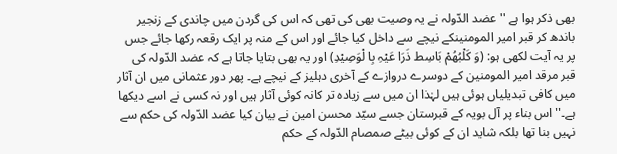بھی ذکر ہوا ہے ''عضد الدّولہ نے یہ وصیت بھی کی تھی کہ اس کی گردن میں چاندی کے زنجیر باندھ کر قبر امیر المومنینکے نیچے سے داخل کیا جائے اور اس کے منہ پر ایک رقعہ رکھا جائے جس پر یہ آیت لکھی ہو: (وَ کَلْبُھُمْ بَاسِط ذَرَا عَیْہِ بِا لْوَصِیْدِ) اور یہ بھی بتایا جاتا ہے کہ عضد الدّولہ کی قبر مرقد امیر المومنین کے دوسرے دروازے کے آخری دہلیز کے نیچے ہے۔ پھر دور عثمانی میں ان آثار میں کافی تبدیلیاں ہوئی ہیں لہٰذا ان میں سے زیادہ تر کانہ کوئی آثار ہیں اور نہ کسی نے اسے دیکھا ہے۔''اس بناء پر آل بویہ کے قبرستان جسے سیّد محسن امین نے بیان کیا عضد الدّولہ کی حکم سے نہیں بنا تھا بلکہ شاید ان کے کوئی بیٹے صمصام الدّولہ کے حکم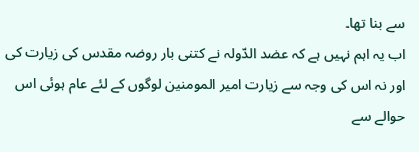سے بنا تھا۔
اب یہ اہم نہیں ہے کہ عضد الدّولہ نے کتنی بار روضہ مقدس کی زیارت کی اور نہ اس کی وجہ سے زیارت امیر المومنین لوگوں کے لئے عام ہوئی اس حوالے سے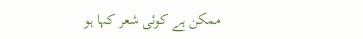ممکن ہے کوئی شعر کہا ہو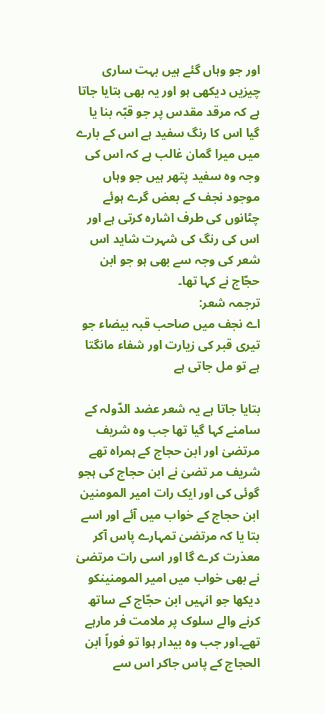اور جو وہاں گئے ہیں بہت ساری چیزیں دیکھی ہو اور یہ بھی بتایا جاتا ہے کہ مرقد مقدس پر جو قبّہ بنا یا گیا اس کا رنگ سفید ہے اس کے بارے میں میرا گمان غالب ہے کہ اس کی وجہ وہ سفید پتھر ہیں جو وہاں موجود نجف کے بعض گرے ہوئے چٹانوں کی طرف اشارہ کرتی ہے اور اس کی رنگ کی شہرت شاید اس شعر کی وجہ سے بھی ہو جو ابن حجّاج نے کہا تھا۔
ترجمہ شعر:
اے نجف میں صاحب قبہ بیضاء جو
تیری قبر کی زیارت اور شفاء مانگتا ہے تو مل جاتی ہے

بتایا جاتا ہے یہ شعر عضد الدّولہ کے سامنے کہا گیا تھا جب وہ شریف مرتضیٰ اور ابن حجاج کے ہمراہ تھے شریف مر تضیٰ نے ابن حجاج کی ہجو گوئی کی اور ایک رات امیر المومنین ابن حجاج کے خواب میں آئے اور اسے بتا یا کہ مرتضیٰ تمہارے پاس آکر معذرت کرے گا اور اسی رات مرتضیٰ نے بھی خواب میں امیر المومنینکو دیکھا جو انہیں ابن حجّاج کے ساتھ کرنے والے سلوک پر ملامت فر مارہے تھے۔اور جب وہ بیدار ہوا تو فوراً ابن الحجاج کے پاس جاکر اس سے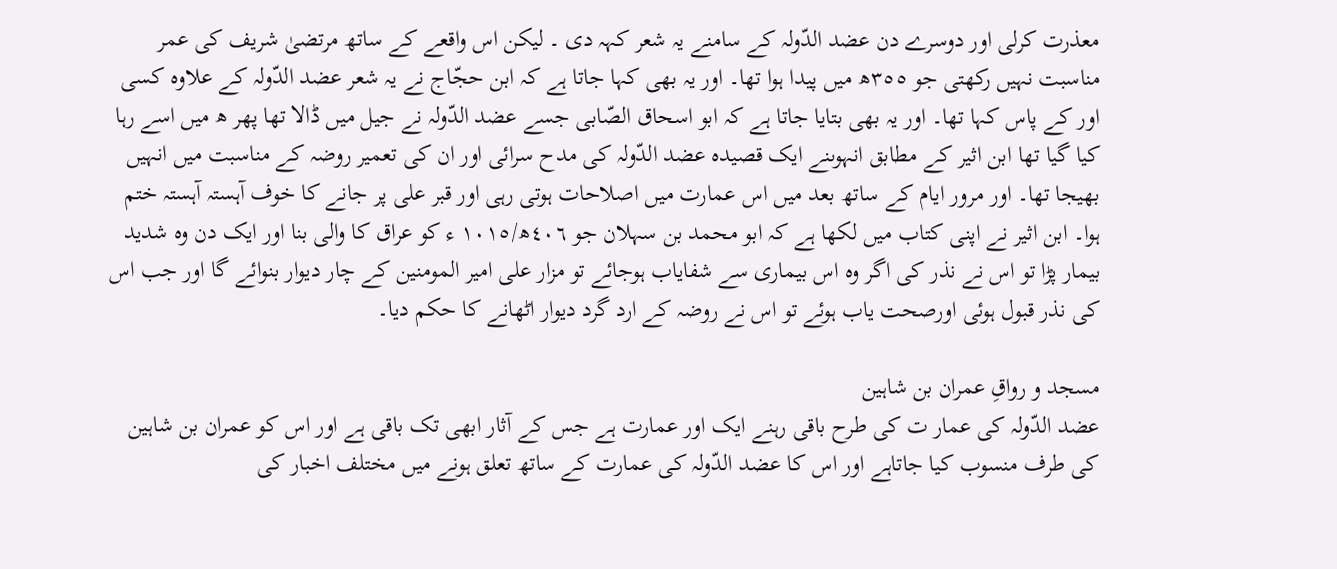معذرت کرلی اور دوسرے دن عضد الدّولہ کے سامنے یہ شعر کہہ دی ۔ لیکن اس واقعے کے ساتھ مرتضیٰ شریف کی عمر مناسبت نہیں رکھتی جو ٣٥٥ھ میں پیدا ہوا تھا۔ اور یہ بھی کہا جاتا ہے کہ ابن حجّاج نے یہ شعر عضد الدّولہ کے علاوہ کسی اور کے پاس کہا تھا۔ اور یہ بھی بتایا جاتا ہے کہ ابو اسحاق الصّابی جسے عضد الدّولہ نے جیل میں ڈالا تھا پھر ھ میں اسے رہا کیا گیا تھا ابن اثیر کے مطابق انہوںنے ایک قصیدہ عضد الدّولہ کی مدح سرائی اور ان کی تعمیر روضہ کے مناسبت میں انہیں بھیجا تھا۔ اور مرور ایام کے ساتھ بعد میں اس عمارت میں اصلاحات ہوتی رہی اور قبر علی پر جانے کا خوف آہستہ آہستہ ختم ہوا۔ ابن اثیر نے اپنی کتاب میں لکھا ہے کہ ابو محمد بن سہلان جو ٤٠٦ھ/١٠١٥ ء کو عراق کا والی بنا اور ایک دن وہ شدید بیمار پڑا تو اس نے نذر کی اگر وہ اس بیماری سے شفایاب ہوجائے تو مزار علی امیر المومنین کے چار دیوار بنوائے گا اور جب اس کی نذر قبول ہوئی اورصحت یاب ہوئے تو اس نے روضہ کے ارد گرد دیوار اٹھانے کا حکم دیا۔

مسجد و رواقِ عمران بن شاہین
عضد الدّولہ کی عمار ت کی طرح باقی رہنے ایک اور عمارت ہے جس کے آثار ابھی تک باقی ہے اور اس کو عمران بن شاہین کی طرف منسوب کیا جاتاہے اور اس کا عضد الدّولہ کی عمارت کے ساتھ تعلق ہونے میں مختلف اخبار کی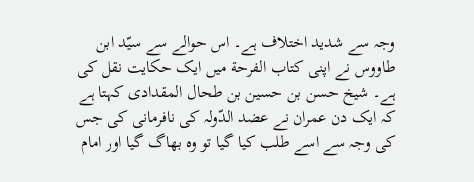وجہ سے شدید اختلاف ہے۔ اس حوالے سے سیّد ابن طاووس نے اپنی کتاب الفرحة میں ایک حکایت نقل کی ہے۔ شیخ حسن بن حسین بن طحال المقدادی کہتا ہے کہ ایک دن عمران نے عضد الدّولہ کی نافرمانی کی جس کی وجہ سے اسے طلب کیا گیا تو وہ بھاگ گیا اور امام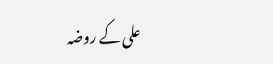علی کے روضہ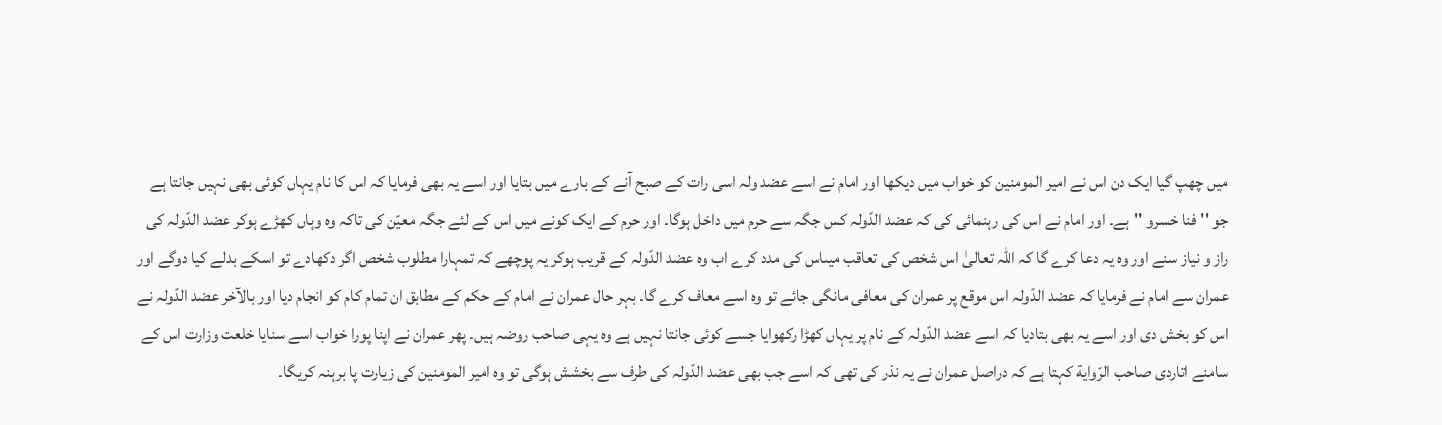میں چھپ گیا ایک دن اس نے امیر المومنین کو خواب میں دیکھا اور امام نے اسے عضد ولہ اسی رات کے صبح آنے کے بارے میں بتایا اور اسے یہ بھی فرمایا کہ اس کا نام یہاں کوئی بھی نہیں جانتا ہے جو ''فنا خسرو ''ہے۔ اور امام نے اس کی رہنمائی کی کہ عضد الدّولہ کس جگہ سے حرم میں داخل ہوگا۔ اور حرم کے ایک کونے میں اس کے لئے جگہ معیّن کی تاکہ وہ وہاں کھڑے ہوکر عضد الدّولہ کی راز و نیاز سنے اور وہ یہ دعا کرے گا کہ اللہ تعالیٰ اس شخص کی تعاقب میںاس کی مدد کرے اب وہ عضد الدّولہ کے قریب ہوکر یہ پوچھے کہ تمہارا مطلوب شخص اگر دکھادے تو اسکے بدلے کیا دوگے اور عمران سے امام نے فرمایا کہ عضد الدّولہ اس موقع پر عمران کی معافی مانگی جائے تو وہ اسے معاف کرے گا۔ بہر حال عمران نے امام کے حکم کے مطابق ان تمام کام کو انجام دیا اور بالآخر عضد الدّولہ نے اس کو بخش دی اور اسے یہ بھی بتادیا کہ اسے عضد الدّولہ کے نام پر یہاں کھڑا رکھوایا جسے کوئی جانتا نہیں ہے وہ یہی صاحب روضہ ہیں۔ پھر عمران نے اپنا پورا خواب اسے سنایا خلعت وزارت اس کے سامنے اتاردی صاحب الرّوایة کہتا ہے کہ دراصل عمران نے یہ نذر کی تھی کہ اسے جب بھی عضد الدّولہ کی طرف سے بخشش ہوگی تو وہ امیر المومنین کی زیارت پا برہنہ کریگا۔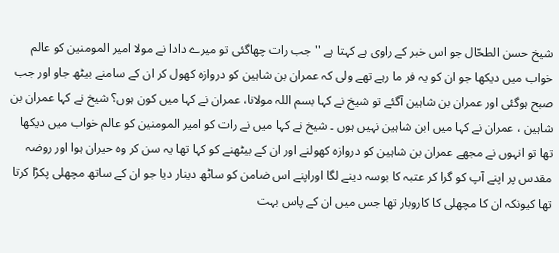شیخ حسن الطحّال جو اس خبر کے راوی ہے کہتا ہے ''جب رات چھاگئی تو میرے دادا نے مولا امیر المومنین کو عالم خواب میں دیکھا جو ان کو یہ فر ما رہے تھے ولی کہ عمران بن شاہین کو دروازہ کھول کر ان کے سامنے بیٹھ جاو اور جب صبح ہوگئی اور عمران بن شاہین آگئے تو شیخ نے کہا بسم اللہ مولانا، عمران نے کہا میں کون ہوں؟ شیخ نے کہا عمران بن شاہین ، عمران نے کہا میں ابن شاہین نہیں ہوں ۔ شیخ نے کہا میں نے رات کو امیر المومنین کو عالم خواب میں دیکھا تھا تو انہوں نے مجھے عمران بن شاہین کو دروازہ کھولنے اور ان کے بیٹھنے کو کہا تھا یہ سن کر وہ حیران ہوا اور روضہ مقدس پر اپنے آپ کو گرا کر عتبہ کا بوسہ دینے لگا اوراپنے اس ضامن کو ساٹھ دینار دیا جو ان کے ساتھ مچھلی پکڑا کرتا تھا کیونکہ ان کا مچھلی کا کاروبار تھا جس میں ان کے پاس بہت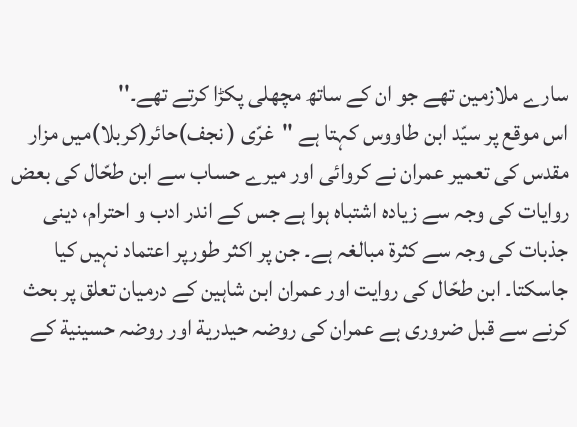سارے ملازمین تھے جو ان کے ساتھ مچھلی پکڑا کرتے تھے۔''
اس موقع پر سیّد ابن طاووس کہتا ہے ''غرّی ( نجف)حائر(کربلا)میں مزار مقدس کی تعمیر عمران نے کروائی اور میرے حساب سے ابن طحّال کی بعض روایات کی وجہ سے زیادہ اشتباہ ہوا ہے جس کے اندر ادب و احترام، دینی جذبات کی وجہ سے کثرة مبالغہ ہے۔ جن پر اکثر طورپر اعتماد نہیں کیا جاسکتا۔ ابن طحّال کی روایت اور عمران ابن شاہین کے درمیان تعلق پر بحث کرنے سے قبل ضروری ہے عمران کی روضہ حیدریة اور روضہ حسینیة کے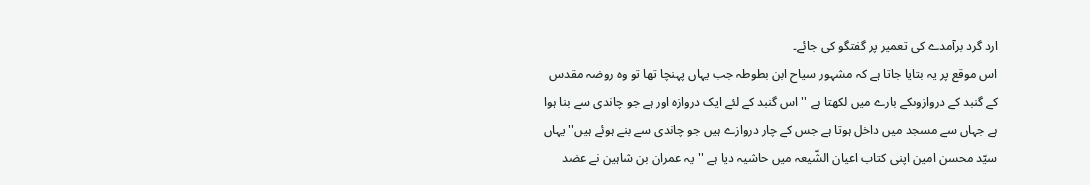ارد گرد برآمدے کی تعمیر پر گفتگو کی جائے۔
اس موقع پر یہ بتایا جاتا ہے کہ مشہور سیاح ابن بطوطہ جب یہاں پہنچا تھا تو وہ روضہ مقدس کے گنبد کے دروازوںکے بارے میں لکھتا ہے ''اس گنبد کے لئے ایک دروازہ اور ہے جو چاندی سے بنا ہوا ہے جہاں سے مسجد میں داخل ہوتا ہے جس کے چار دروازے ہیں جو چاندی سے بنے ہوئے ہیں'' یہاں سیّد محسن امین اپنی کتاب اعیان الشّیعہ میں حاشیہ دیا ہے ''یہ عمران بن شاہین نے عضد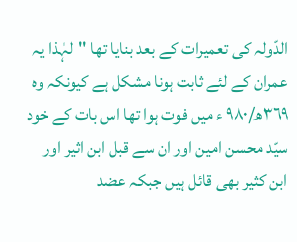الدّولہ کی تعمیرات کے بعد بنایا تھا ''لہٰذا یہ عمران کے لئے ثابت ہونا مشکل ہے کیونکہ وہ ٣٦٩ھ/٩٨٠ ء میں فوت ہوا تھا اس بات کے خود سیّد محسن امین اور ان سے قبل ابن اثیر اور ابن کثیر بھی قائل ہیں جبکہ عضد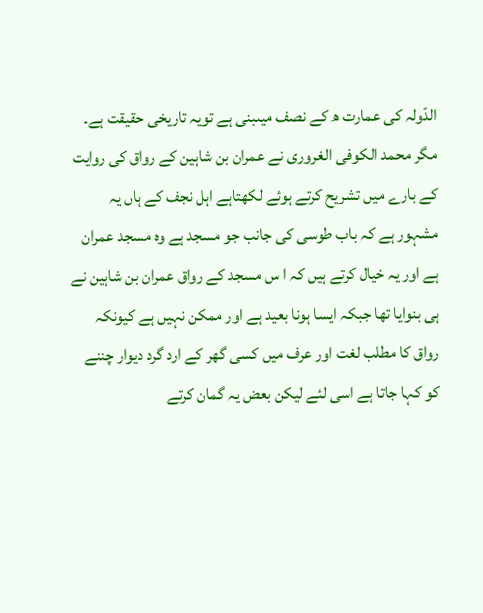الدّولہ کی عمارت ھ کے نصف میںبنی ہے تویہ تاریخی حقیقت ہے۔
مگر محمد الکوفی الغروری نے عمران بن شاہین کے رواق کی روایت کے بارے میں تشریح کرتے ہوئے لکھتاہے اہل نجف کے ہاں یہ مشہور ہے کہ باب طوسی کی جانب جو مسجد ہے وہ مسجد عمران ہے اور یہ خیال کرتے ہیں کہ ا س مسجد کے رواق عمران بن شاہین نے ہی بنوایا تھا جبکہ ایسا ہونا بعید ہے اور ممکن نہیں ہے کیونکہ رواق کا مطلب لغت اور عرف میں کسی گھر کے ارد گرد دیوار چننے کو کہا جاتا ہے اسی لئے لیکن بعض یہ گمان کرتے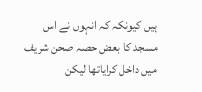ہیں کیونکہ کہ انہوں نے اس مسجد کا بعض حصہ صحن شریف میں داخل کرایاتھا لیکن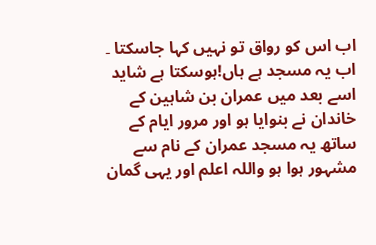اب اس کو رواق تو نہیں کہا جاسکتا ۔ اب یہ مسجد ہے ہاں!ہوسکتا ہے شاید اسے بعد میں عمران بن شاہین کے خاندان نے بنوایا ہو اور مرور ایام کے ساتھ یہ مسجد عمران کے نام سے مشہور ہوا ہو واللہ اعلم اور یہی گمان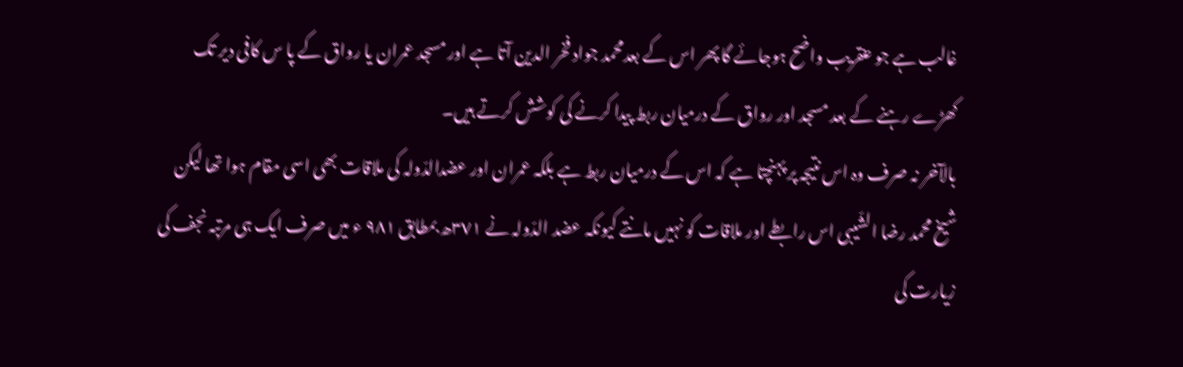غالب ہے جو عنقریب واضح ہوجائے گا پھر اس کے بعدمحمد جواد فخر الدین آتا ہے اور مسجد عمران یا رواق کے پا س کافی دیر تک کھڑے رہنے کے بعد مسجد اور رواق کے درمیان ربط پیدا کرنے کی کوشش کرتے ہیں۔
بالآخر نہ صرف وہ اس نتیجہ پر پہنچتا ہے کہ اس کے درمیان ربط ہے بلکہ عمران اور عضدالدّولہ کی ملاقات بھی اسی مقام ہوا تھا لیکن شیخ محمد رضا الشّیبی اس رابطے اور ملاقات کو نہیں مانتے کیونکہ عضد الدّولہ نے ٣٧١ھ بمطابق ٩٨١ ء میں صرف ایک ہی مرتبہ نجف کی زیارت کی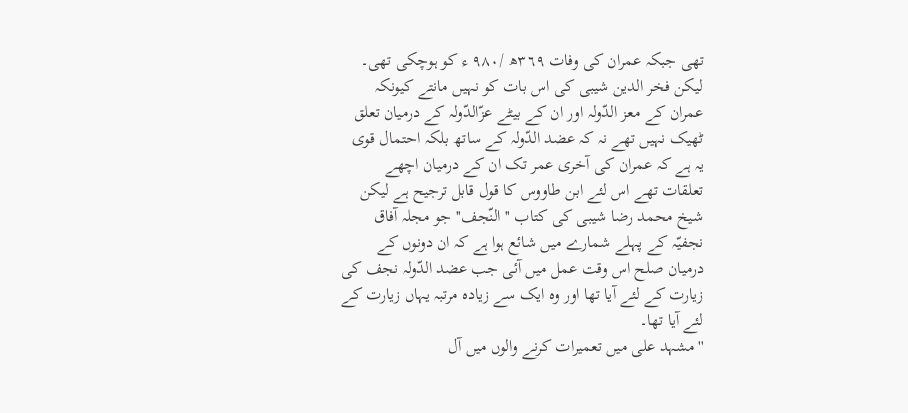تھی جبکہ عمران کی وفات ٣٦٩ھ /٩٨٠ ء کو ہوچکی تھی۔ لیکن فخر الدین شیبی کی اس بات کو نہیں مانتے کیونکہ عمران کے معز الدّولہ اور ان کے بیٹے عزّالدّولہ کے درمیان تعلق ٹھیک نہیں تھے نہ کہ عضد الدّولہ کے ساتھ بلکہ احتمال قوی یہ ہے کہ عمران کی آخری عمر تک ان کے درمیان اچھے تعلقات تھے اس لئے ابن طاووس کا قول قابل ترجیح ہے لیکن شیخ محمد رضا شیبی کی کتاب ''النّجف'' جو مجلہ آفاق نجفیّہ کے پہلے شمارے میں شائع ہوا ہے کہ ان دونوں کے درمیان صلح اس وقت عمل میں آئی جب عضد الدّولہ نجف کی زیارت کے لئے آیا تھا اور وہ ایک سے زیادہ مرتبہ یہاں زیارت کے لئے آیا تھا۔
''مشہد علی میں تعمیرات کرنے والوں میں آل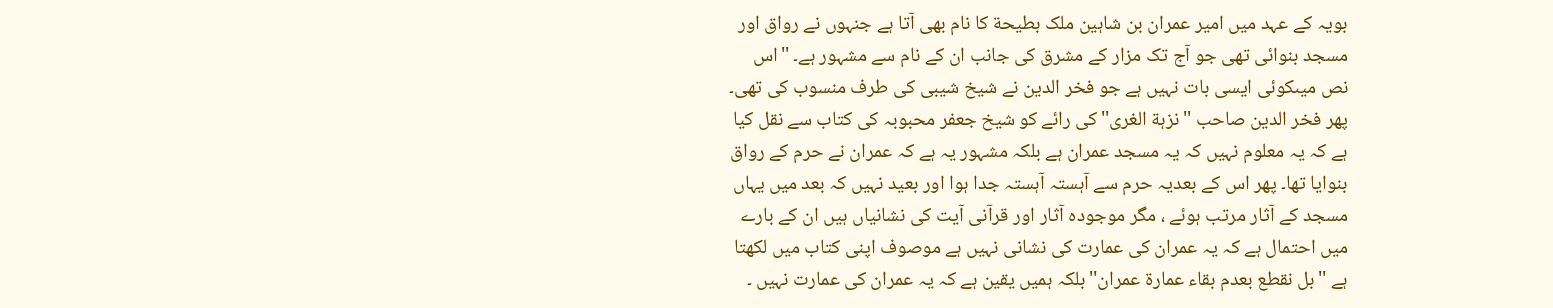بویہ کے عہد میں امیر عمران بن شاہین ملک بطیحة کا نام بھی آتا ہے جنہوں نے رواق اور مسجد بنوائی تھی جو آج تک مزار کے مشرق کی جانب ان کے نام سے مشہور ہے۔ ''اس نص میںکوئی ایسی بات نہیں ہے جو فخر الدین نے شیخ شیبی کی طرف منسوب کی تھی۔ پھر فخر الدین صاحب ''نزہة الغری''کی رائے کو شیخ جعفر محبوبہ کی کتاب سے نقل کیا ہے کہ یہ معلوم نہیں کہ یہ مسجد عمران ہے بلکہ مشہور یہ ہے کہ عمران نے حرم کے رواق بنوایا تھا۔ پھر اس کے بعدیہ حرم سے آہستہ آہستہ جدا ہوا اور بعید نہیں کہ بعد میں یہاں مسجد کے آثار مرتب ہوئے ، مگر موجودہ آثار اور قرآنی آیت کی نشانیاں ہیں ان کے بارے میں احتمال ہے کہ یہ عمران کی عمارت کی نشانی نہیں ہے موصوف اپنی کتاب میں لکھتا ہے ''بل نقطع بعدم بقاء عمارة عمران''بلکہ ہمیں یقین ہے کہ یہ عمران کی عمارت نہیں ۔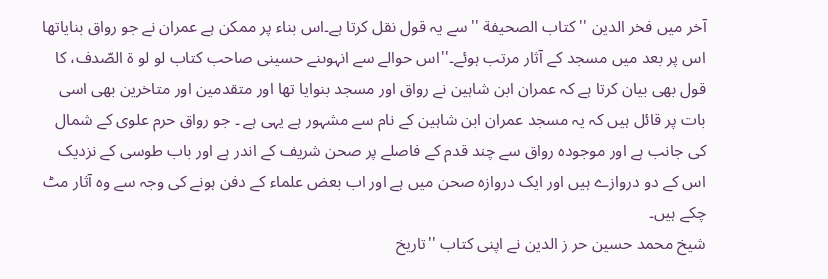آخر میں فخر الدین ''کتاب الصحیفة ''سے یہ قول نقل کرتا ہے۔اس بناء پر ممکن ہے عمران نے جو رواق بنایاتھا اس پر بعد میں مسجد کے آثار مرتب ہوئے۔''اس حوالے سے انہوںنے حسینی صاحب کتاب لو لو ة الصّدف، کا قول بھی بیان کرتا ہے کہ عمران ابن شاہین نے رواق اور مسجد بنوایا تھا اور متقدمین اور متاخرین بھی اسی بات پر قائل ہیں کہ یہ مسجد عمران ابن شاہین کے نام سے مشہور ہے یہی ہے ۔ جو رواق حرم علوی کے شمال کی جانب ہے اور موجودہ رواق سے چند قدم کے فاصلے پر صحن شریف کے اندر ہے اور باب طوسی کے نزدیک اس کے دو دروازے ہیں اور ایک دروازہ صحن میں ہے اور اب بعض علماء کے دفن ہونے کی وجہ سے وہ آثار مٹ چکے ہیں۔
شیخ محمد حسین حر ز الدین نے اپنی کتاب ''تاریخ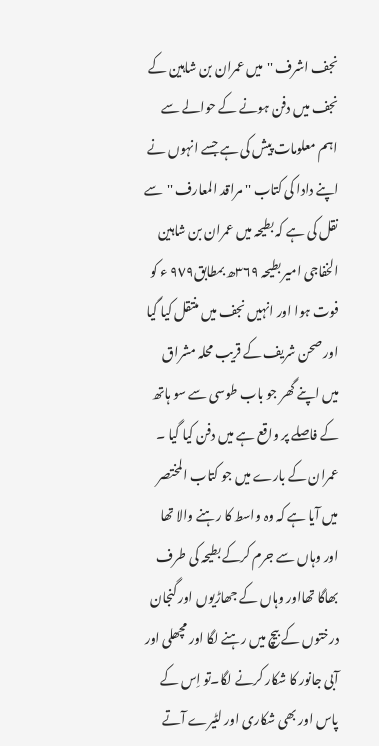نجف اشرف ''میں عمران بن شاہین کے نجف میں دفن ہونے کے حوالے سے اہم معلومات پیش کی ہے جسے انہوں نے اپنے دادا کی کتاب ''مراقد المعارف ''سے نقل کی ہے کہ بطیحہ میں عمران بن شاہین الخفاجی امیر بطیحہ ٣٦٩ھ بمطابق٩٧٩ ء کو فوت ہوا اور انہیں نجف میں منتقل کیا گیا اور صحن شریف کے قریب محلہ مشراق میں اپنے گھر جو باب طوسی سے سو ہاتھ کے فاصلے پر واقع ہے میں دفن کیا گیا ۔ عمران کے بارے میں جو کتاب المختصر میں آیا ہے کہ وہ واسط کا رہنے والا تھا اور وہاں سے جرم کرکے بطیحہ کی طرف بھاگا تھااور وہاں کے جھاڑیوں اور گنجان درختوں کے بیچ میں رہنے لگا اور مچھلی اور آبی جانور کا شکار کرنے لگا۔تو اِس کے پاس اور بھی شکاری اور لٹیرے آتے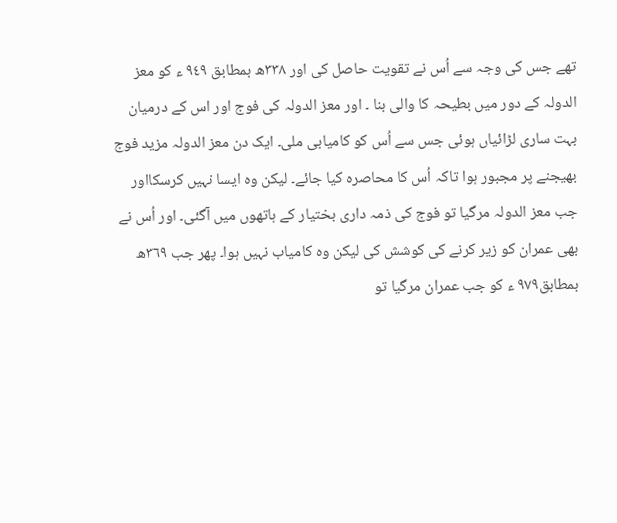تھے جس کی وجہ سے اُس نے تقویت حاصل کی اور ٣٣٨ھ بمطابق ٩٤٩ ء کو معز الدولہ کے دور میں بطیحہ کا والی بنا ۔ اور معز الدولہ کی فوج اور اس کے درمیان بہت ساری لڑائیاں ہوئی جس سے اُس کو کامیابی ملی۔ ایک دن معز الدولہ مزید فوج بھیجنے پر مجبور ہوا تاکہ اُس کا محاصرہ کیا جائے۔ لیکن وہ ایسا نہیں کرسکااور جب معز الدولہ مرگیا تو فوج کی ذمہ داری بختیار کے ہاتھوں میں آگئی۔ اور اُس نے بھی عمران کو زیر کرنے کی کوشش کی لیکن وہ کامیاب نہیں ہوا۔ پھر جب ٣٦٩ھ بمطابق٩٧٩ ء کو جب عمران مرگیا تو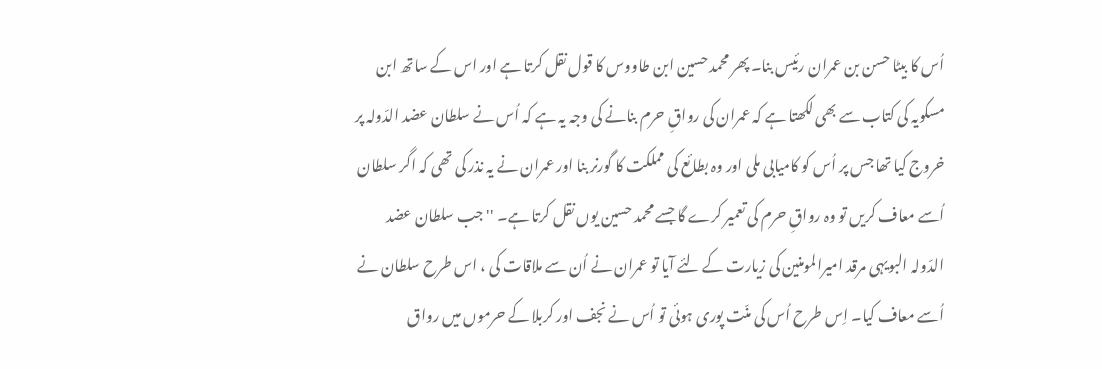اُس کا بیٹا حسن بن عمران رئیس بنا۔ پھر محمد حسین ابن طاووس کا قول نقل کرتا ہے اور اس کے ساتھ ابن مسکویہ کی کتاب سے بھی لکھتا ہے کہ عمران کی رواقِ حرم بنانے کی وجہ یہ ہے کہ اُس نے سلطان عضد الدّولہ پر خروج کیا تھا جس پر اُس کو کامیابی ملی اور وہ بطائع کی مملکت کا گورنر بنا اور عمران نے یہ نذر کی تھی کہ اگر سلطان اُسے معاف کریں تو وہ رواقِ حرم کی تعمیر کرے گا جسے محمد حسین یوں نقل کرتا ہے۔ ''جب سلطان عضد الدّولہ البویہی مرقد امیرالمومنین کی زیارت کے لئے آیا تو عمران نے اُن سے ملاقات کی ، اس طرح سلطان نے اُسے معاف کیا۔ اِس طرح اُس کی منّت پوری ہوئی تو اُس نے نجف اور کربلا کے حرموں میں رواق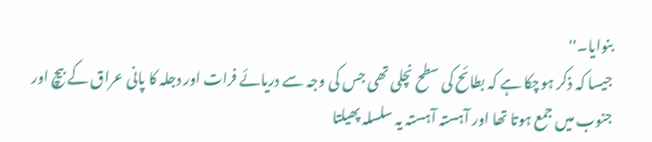بنوایا۔''
جیسا کہ ذکر ہوچکا ہے کہ بطائح کی سطح نچلی تھی جس کی وجہ سے دریائے فرات اور دجلہ کا پانی عراق کے بیچ اور جنوب میں جمع ہوتا تھا اور آہستہ آہستہ یہ سلسلہ پھیلتا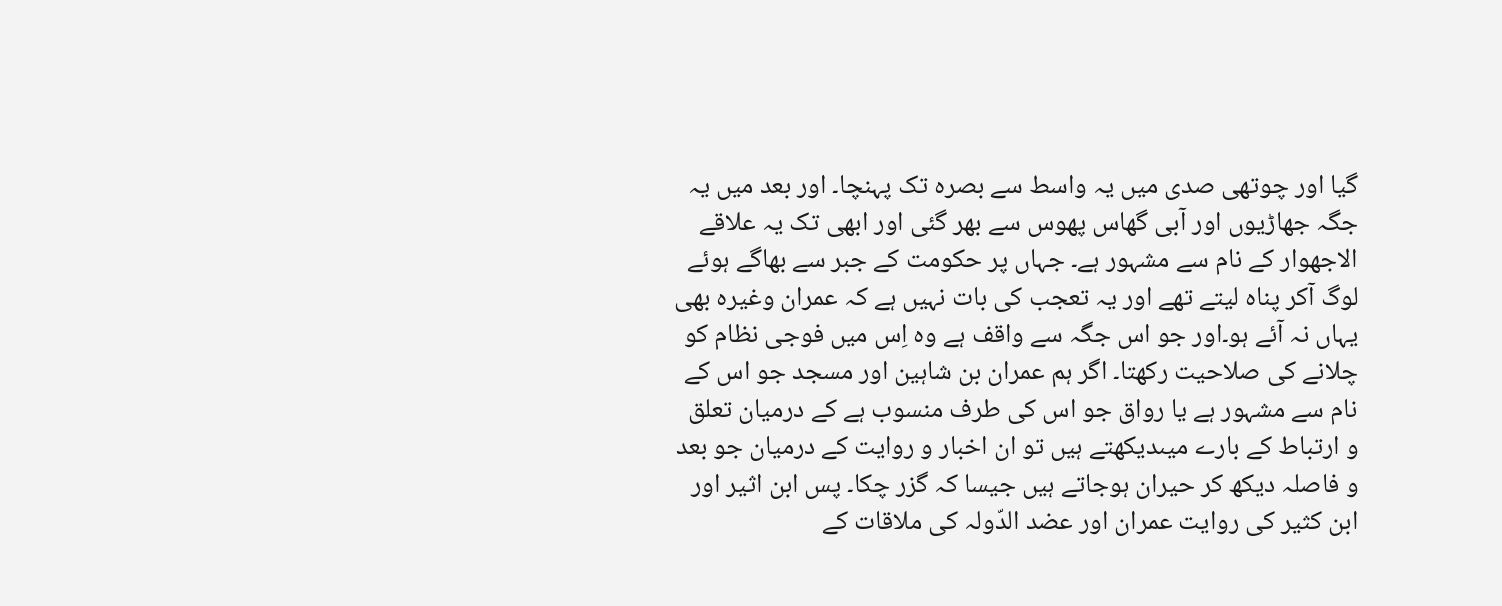گیا اور چوتھی صدی میں یہ واسط سے بصرہ تک پہنچا۔ اور بعد میں یہ جگہ جھاڑیوں اور آبی گھاس پھوس سے بھر گئی اور ابھی تک یہ علاقے الاجھوار کے نام سے مشہور ہے۔ جہاں پر حکومت کے جبر سے بھاگے ہوئے لوگ آکر پناہ لیتے تھے اور یہ تعجب کی بات نہیں ہے کہ عمران وغیرہ بھی یہاں نہ آئے ہو۔اور جو اس جگہ سے واقف ہے وہ اِس میں فوجی نظام کو چلانے کی صلاحیت رکھتا۔ اگر ہم عمران بن شاہین اور مسجد جو اس کے نام سے مشہور ہے یا رواق جو اس کی طرف منسوب ہے کے درمیان تعلق و ارتباط کے بارے میںدیکھتے ہیں تو ان اخبار و روایت کے درمیان جو بعد و فاصلہ دیکھ کر حیران ہوجاتے ہیں جیسا کہ گزر چکا۔ پس ابن اثیر اور ابن کثیر کی روایت عمران اور عضد الدّولہ کی ملاقات کے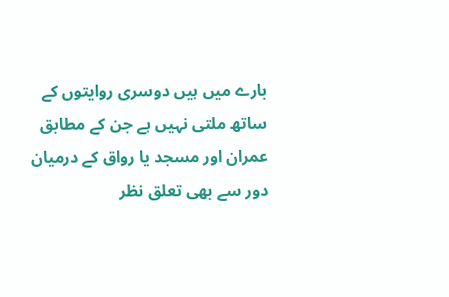بارے میں ہیں دوسری روایتوں کے ساتھ ملتی نہیں ہے جن کے مطابق عمران اور مسجد یا رواق کے درمیان دور سے بھی تعلق نظر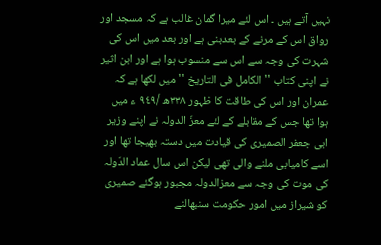نہیں آتے ہیں ۔ اس لئے میرا گمان غالب ہے کہ مسجد اور رواق اس کے مرنے کے بعدبنی ہے اور بعد میں اس کی شہرت کی وجہ سے اس سے منسوب ہوا ہے اور ابن اثیر نے اپنی کتاب ''الکامل فی التاریخ ''میں لکھا ہے کہ عمران اور اس کی طاقت کا ظہور ٣٣٨ھ /٩٤٩ ء میں ہوا تھا جس کے مقابلے کے لئے معزّ الدولہ نے اپنے وزیر ابی جعفر الصمیری کی قیادت میں دستہ بھیجا تھا اور اسے کامیابی ملنے والی تھی لیکن اس سال عماد الدّولہ کی موت کی وجہ سے معزالدولہ مجبور ہوگئے صمیری کو شیراز میں امور حکومت سنبھالنے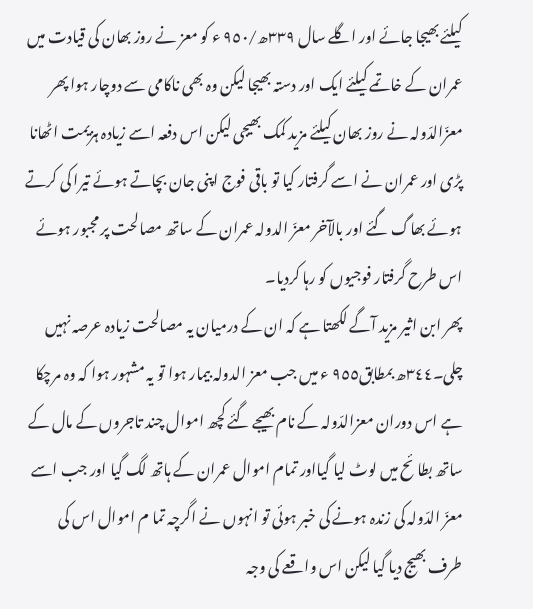کیلئے بھیجا جائے اور اگلے سال ٣٣٩ھ/٩٥٠ ء کو معز نے روز بھان کی قیادت میں عمران کے خاتمے کیلئے ایک اور دستہ بھیجا لیکن وہ بھی ناکامی سے دوچار ہوا پھر معزّالدّولہ نے روز بھان کیلئے مزید کمک بھیجی لیکن اس دفعہ اسے زیادہ ہزیمت اٹھانا پڑی اور عمران نے اسے گرفتار کیا تو باقی فوج اپنی جان بچاتے ہوئے تیرا کی کرتے ہوئے بھاگ گئے اور بالآخر معزّ الدولہ عمران کے ساتھ مصالحت پر مجبور ہوئے اس طرح گرفتار فوجیوں کو رہا کردیا۔
پھر ابن اثیر مزید آگے لکھتا ہے کہ ان کے درمیان یہ مصالحت زیادہ عرصہ نہیں چلی۔٣٤٤ھ بمطابق٩٥٥ ء میں جب معز الدولہ بیمار ہوا تو یہ مشہور ہوا کہ وہ مرچکا ہے اس دوران معزالدّولہ کے نام بھیجے گئے کچھ اموال چند تاجروں کے مال کے ساتھ بطا ئح میں لوٹ لیا گیااور تمام اموال عمران کے ہاتھ لگ گیا اور جب اسے معزّ الدّولہ کی زندہ ہونے کی خبر ہوئی تو انہوں نے اگرچہ تما م اموال اس کی طرف بھیج دیا گیا لیکن اس واقعے کی وجہ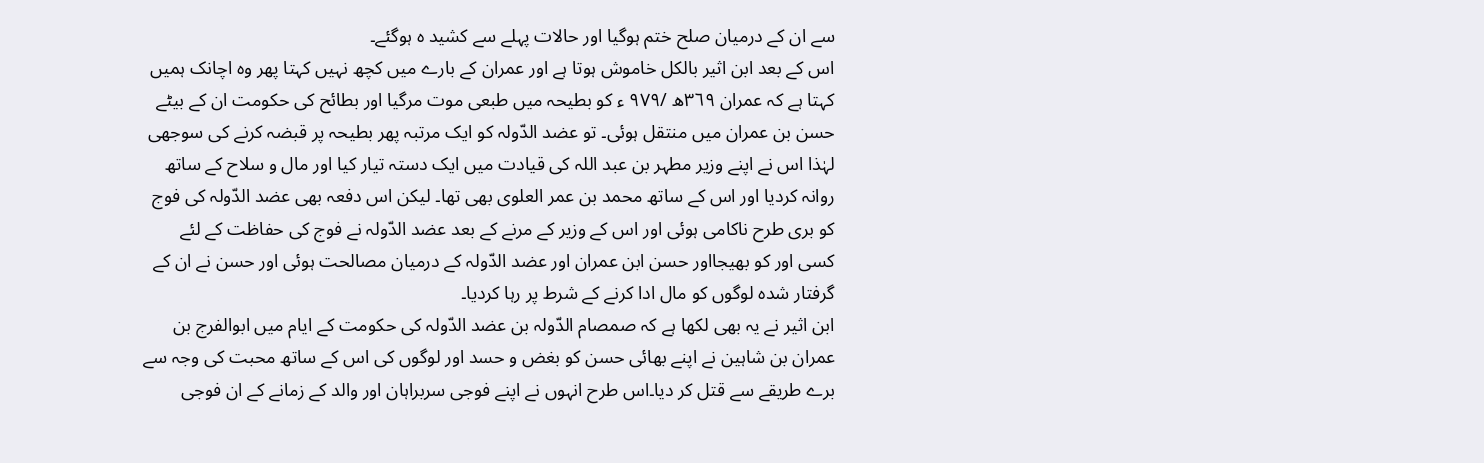سے ان کے درمیان صلح ختم ہوگیا اور حالات پہلے سے کشید ہ ہوگئے۔
اس کے بعد ابن اثیر بالکل خاموش ہوتا ہے اور عمران کے بارے میں کچھ نہیں کہتا پھر وہ اچانک ہمیں کہتا ہے کہ عمران ٣٦٩ھ /٩٧٩ ء کو بطیحہ میں طبعی موت مرگیا اور بطائح کی حکومت ان کے بیٹے حسن بن عمران میں منتقل ہوئی۔ تو عضد الدّولہ کو ایک مرتبہ پھر بطیحہ پر قبضہ کرنے کی سوجھی لہٰذا اس نے اپنے وزیر مطہر بن عبد اللہ کی قیادت میں ایک دستہ تیار کیا اور مال و سلاح کے ساتھ روانہ کردیا اور اس کے ساتھ محمد بن عمر العلوی بھی تھا۔ لیکن اس دفعہ بھی عضد الدّولہ کی فوج کو بری طرح ناکامی ہوئی اور اس کے وزیر کے مرنے کے بعد عضد الدّولہ نے فوج کی حفاظت کے لئے کسی اور کو بھیجااور حسن ابن عمران اور عضد الدّولہ کے درمیان مصالحت ہوئی اور حسن نے ان کے گرفتار شدہ لوگوں کو مال ادا کرنے کے شرط پر رہا کردیا۔
ابن اثیر نے یہ بھی لکھا ہے کہ صمصام الدّولہ بن عضد الدّولہ کی حکومت کے ایام میں ابوالفرج بن عمران بن شاہین نے اپنے بھائی حسن کو بغض و حسد اور لوگوں کی اس کے ساتھ محبت کی وجہ سے برے طریقے سے قتل کر دیا۔اس طرح انہوں نے اپنے فوجی سربراہان اور والد کے زمانے کے ان فوجی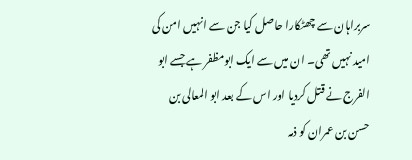سربراہان سے چھٹکارا حاصل کیا جن سے انہیں امن کی امید نہیں تھی۔ ان میں سے ایک ابومظفر ہے جسے ابو الفرج نے قتل کردیا اور اس کے بعد ابو المعالی بن حسن بن عمران کو ذمہ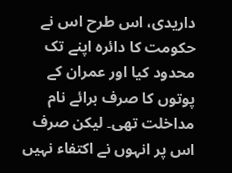داریدی، اس طرح اس نے حکومت کا دائرہ اپنے تک محدود کیا اور عمران کے پوتوں کا صرف برائے نام مداخلت تھی۔ لیکن صرف اس پر انہوں نے اکتفاء نہیں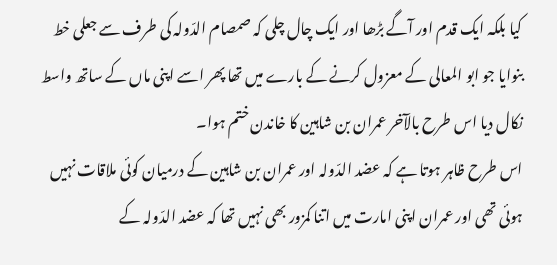کیا بلکہ ایک قدم اور آگے بڑھا اور ایک چال چلی کہ صمصام الدّولہ کی طرف سے جعلی خط بنوایا جو ابو المعالی کے معزول کرنے کے بارے میں تھا پھر اسے اپنی ماں کے ساتھ واسط نکال دیا اس طرح بالآخر عمران بن شاہین کا خاندن ختم ہوا۔
اس طرح ظاہر ہوتا ہے کہ عضد الدّولہ اور عمران بن شاہین کے درمیان کوئی ملاقات نہیں ہوئی تھی اور عمران اپنی امارت میں اتنا کمزور بھی نہیں تھا کہ عضد الدّولہ کے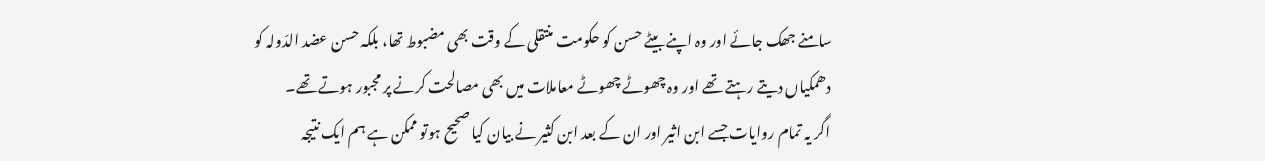سامنے جھک جائے اور وہ اپنے بیٹے حسن کو حکومت منتقلی کے وقت بھی مضبوط تھا، بلکہ حسن عضد الدّولہ کو دھمکیاں دیتے رہتے تھے اور وہ چھوٹے چھوٹے معاملات میں بھی مصالحت کرنے پر مجبور ہوتے تھے۔
اگر یہ تمام روایات جسے ابن اثیر اور ان کے بعد ابن کثیر نے بیان کیا صحیح ہوتو ممکن ہے ہم ایک نتیجہ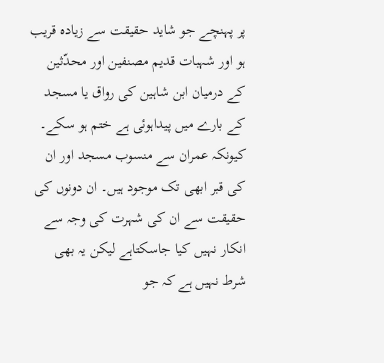پر پہنچے جو شاید حقیقت سے زیادہ قریب ہو اور شہبات قدیم مصنفین اور محدّثین کے درمیان ابن شاہین کی رواق یا مسجد کے بارے میں پیداہوئی ہے ختم ہو سکے۔ کیونکہ عمران سے منسوب مسجد اور ان کی قبر ابھی تک موجود ہیں۔ ان دونوں کی حقیقت سے ان کی شہرت کی وجہ سے انکار نہیں کیا جاسکتاہے لیکن یہ بھی شرط نہیں ہے کہ جو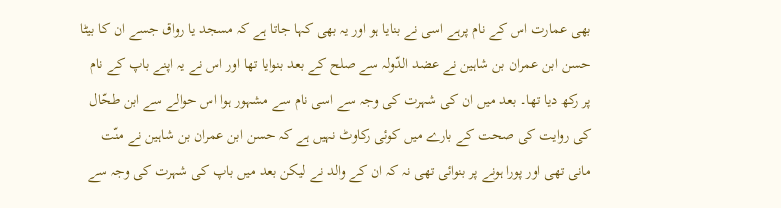بھی عمارت اس کے نام پرہے اسی نے بنایا ہو اور یہ بھی کہا جاتا ہے کہ مسجد یا رواق جسے ان کا بیٹا حسن ابن عمران بن شاہین نے عضد الدّولہ سے صلح کے بعد بنوایا تھا اور اس نے یہ اپنے باپ کے نام پر رکھ دیا تھا۔ بعد میں ان کی شہرت کی وجہ سے اسی نام سے مشہور ہوا اس حوالے سے ابن طحّال کی روایت کی صحت کے بارے میں کوئی رکاوٹ نہیں ہے کہ حسن ابن عمران بن شاہین نے منّت مانی تھی اور پورا ہونے پر بنوائی تھی نہ کہ ان کے والد نے لیکن بعد میں باپ کی شہرت کی وجہ سے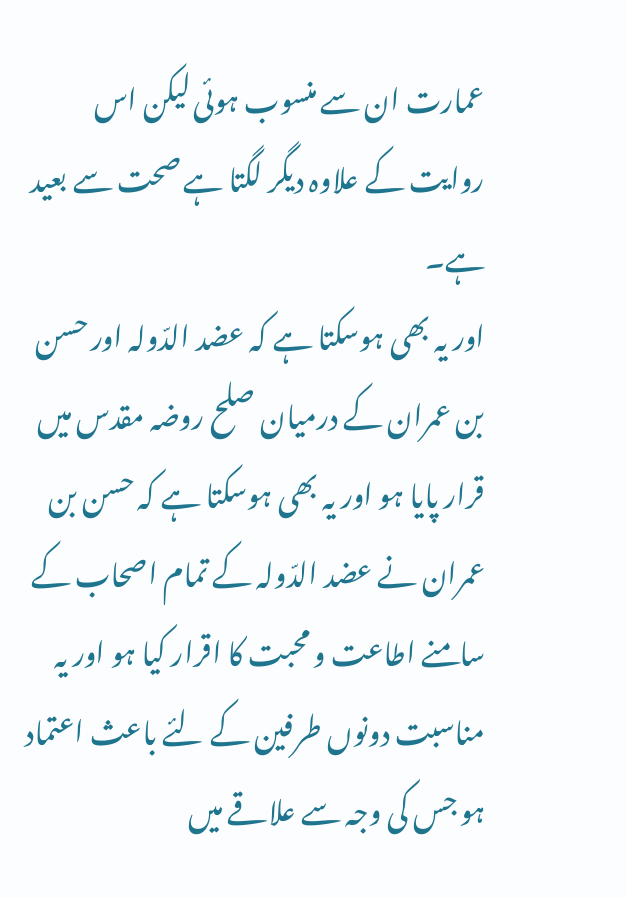عمارت ان سے منسوب ہوئی لیکن اس روایت کے علاوہ دیگر لگتا ہے صحت سے بعید ہے۔
اور یہ بھی ہوسکتا ہے کہ عضد الدّولہ اور حسن بن عمران کے درمیان صلح روضہ مقدس میں قرار پایا ہو اور یہ بھی ہوسکتا ہے کہ حسن بن عمران نے عضد الدّولہ کے تمام اصحاب کے سامنے اطاعت و محبت کا اقرار کیا ہو اور یہ مناسبت دونوں طرفین کے لئے باعث اعتماد ہو جس کی وجہ سے علاقے میں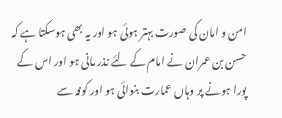امن و امان کی صورت بہتر ہوئی ہو اور یہ بھی ہوسکتا ہے کہ حسن بن عمران نے امام کے لئے نذر مانی ہو اور اس کے پورا ہونے پر وہاں عمارت بنوائی ہو اور کوفہ سے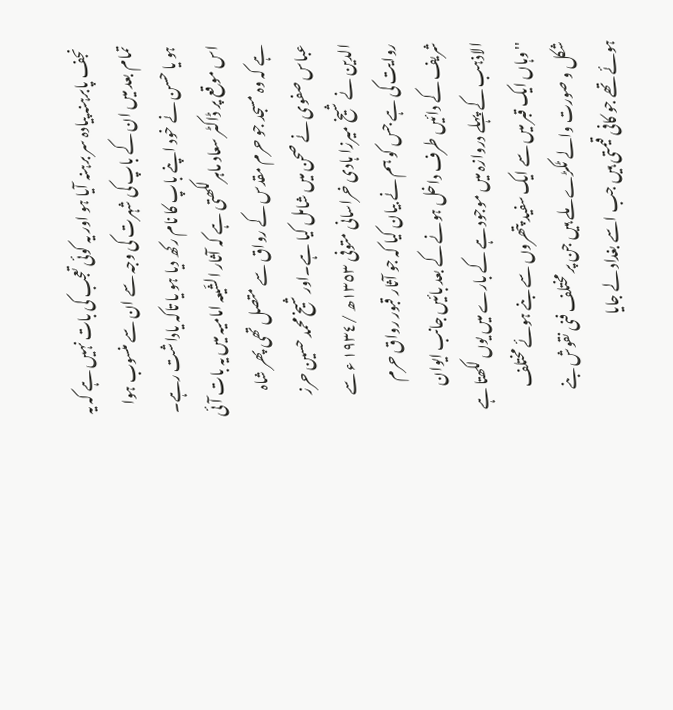نجف پابرہنہ پیادہ سر برہنہ آیا ہو اور یہ کوئی تعجب کی بات نہیں ہے کہ یہ تمام بعد میں ان کے باپ کی شہرت کی وجہ سے ان سے منسوب ہوا ہو یا حسن نے خود اپنے باپ کا نام رکھ دیا ہو یا تاکہ یاداشت رہے۔
اس موقع پر ڈاکٹر سعاد ماہرلکھتی ہے کہ آثار الشّیعہ امامیہ میں یہ بات آئی ہے کہ وہ مسجد جو حرم مقدس کے رواق سے متصل تھی پھر شاہ عباس صفوی نے صحن میں شامل کیا ہے۔اور شیخ محمد حسین حرز الدین نے شیخ میرزا ہادی خراسانی متوفی ١٣٥٣ھ /١٩٣٤ ء سے روایت کی ہے جس کو ہم نے بیان کیا کہ جو آثار قبور رواق حرم شریف کے دائیں طرف داخل ہونے کے بعد بائیں جانب ایوان الاذہب کے پہلے دروازہ میں موجود ہے کے بارے میں یوں لکھتا ہے ''وہاں ایک قبر میں سے ایک سفید پتھروں سے بنے ہوئے مختلف شکل و صورت والے ٹکڑے ملے ہیں جن پر مختلف فنی نقوش بنے ہوئے تھے جو کافی قیمتی ہیں جب اسے بغداد لے جایا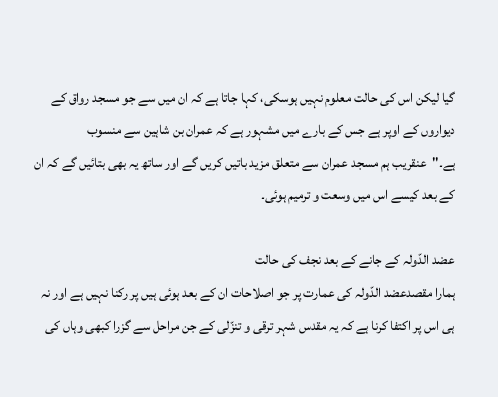گیا لیکن اس کی حالت معلوم نہیں ہوسکی، کہا جاتا ہے کہ ان میں سے جو مسجد رواق کے دیواروں کے اوپر ہے جس کے بارے میں مشہور ہے کہ عمران بن شاہین سے منسوب ہے۔''عنقریب ہم مسجد عمران سے متعلق مزید باتیں کریں گے اور ساتھ یہ بھی بتائیں گے کہ ان کے بعد کیسے اس میں وسعت و ترمیم ہوئی۔

عضد الدّولہ کے جانے کے بعد نجف کی حالت
ہمارا مقصدعضد الدّولہ کی عمارت پر جو اصلاحات ان کے بعد ہوئی ہیں پر رکنا نہیں ہے اور نہ ہی اس پر اکتفا کرنا ہے کہ یہ مقدس شہر ترقی و تنزّلی کے جن مراحل سے گزرا کبھی وہاں کی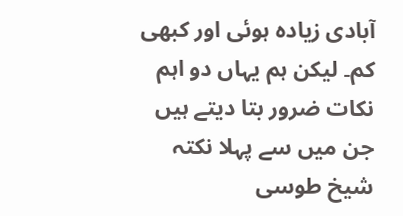آبادی زیادہ ہوئی اور کبھی کم۔ لیکن ہم یہاں دو اہم نکات ضرور بتا دیتے ہیں جن میں سے پہلا نکتہ شیخ طوسی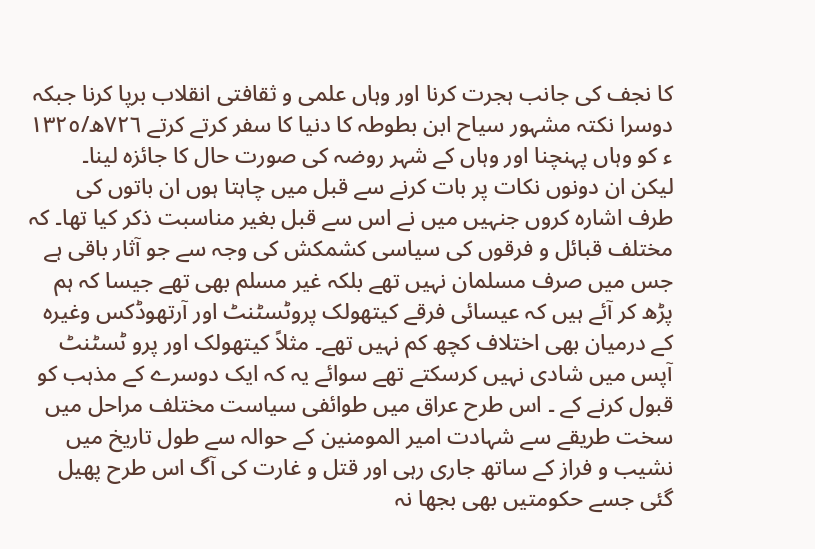کا نجف کی جانب ہجرت کرنا اور وہاں علمی و ثقافتی انقلاب برپا کرنا جبکہ دوسرا نکتہ مشہور سیاح ابن بطوطہ کا دنیا کا سفر کرتے کرتے ٧٢٦ھ/١٣٢٥ ء کو وہاں پہنچنا اور وہاں کے شہر روضہ کی صورت حال کا جائزہ لینا۔
لیکن ان دونوں نکات پر بات کرنے سے قبل میں چاہتا ہوں ان باتوں کی طرف اشارہ کروں جنہیں میں نے اس سے قبل بغیر مناسبت ذکر کیا تھا۔ کہ مختلف قبائل و فرقوں کی سیاسی کشمکش کی وجہ سے جو آثار باقی ہے جس میں صرف مسلمان نہیں تھے بلکہ غیر مسلم بھی تھے جیسا کہ ہم پڑھ کر آئے ہیں کہ عیسائی فرقے کیتھولک پروٹسٹنٹ اور آرتھوڈکس وغیرہ کے درمیان بھی اختلاف کچھ کم نہیں تھے۔ مثلاً کیتھولک اور پرو ٹسٹنٹ آپس میں شادی نہیں کرسکتے تھے سوائے یہ کہ ایک دوسرے کے مذہب کو قبول کرنے کے ۔ اس طرح عراق میں طوائفی سیاست مختلف مراحل میں سخت طریقے سے شہادت امیر المومنین کے حوالہ سے طول تاریخ میں نشیب و فراز کے ساتھ جاری رہی اور قتل و غارت کی آگ اس طرح پھیل گئی جسے حکومتیں بھی بجھا نہ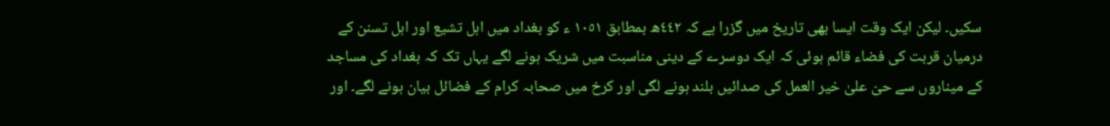سکیں۔ لیکن ایک وقت ایسا بھی تاریخ میں گزرا ہے کہ ٤٤٢ھ بمطابق ١٠٥١ ء کو بغداد میں اہل تشیع اور اہل تسنن کے درمیان قربت کی فضاء قائم ہوئی کہ ایک دوسرے کے دینی مناسبت میں شریک ہونے لگے یہاں تک کہ بغداد کی مساجد کے میناروں سے حیّ علیٰ خیر العمل کی صدائیں بلند ہونے لگی اور کرخ میں صحابہ کرام کے فضائل بیان ہونے لگے۔ اور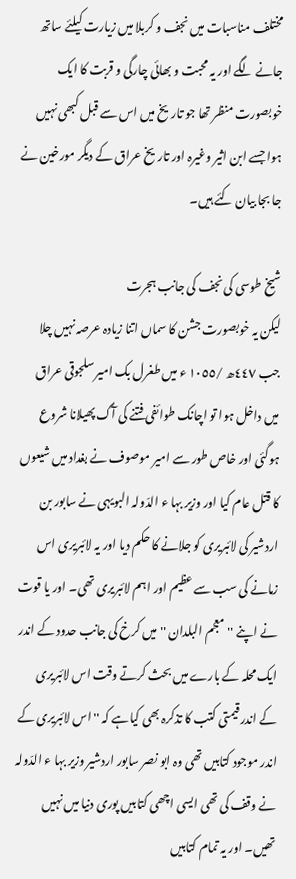مختلف مناسبات میں نجف و کربلا میں زیارت کیلئے ساتھ جانے لگے اور یہ محبت و بھائی چارگی و قربت کا ایک خوبصورت منظر تھا جو تاریخ میں اس سے قبل کبھی نہیں ہوا جسے ابن اثیر وغیرہ اور تاریخ عراق کے دیگر مورخین نے جا بجا بیان کئے ہیں۔

شیخ طوسی کی نجف کی جانب ہجرت
لیکن یہ خوبصورت جشن کا سماں اتنا زیادہ عرصہ نہیں چلا جب ٤٤٧ھ /١٠٥٥ ء میں طغرل بک امیر سلجوقی عراق میں داخل ہوا تو اچانک طوائفی فتنے کی آگ پھیلانا شروع ہوگئی اور خاص طور سے امیر موصوف نے بغداد میں شیعوں کا قتل عام کیا اور وزیر بہا ء الدّولہ البویہی نے سابور بن اردشیر کی لائبریری کو جلانے کا حکم دیا اور یہ لائبریری اس زمانے کی سب سے عظیم اور اہم لائبریری تھی۔ اور یا قوت نے اپنے ''معجم البلدان ''میں کرخ کی جانب حدود کے اندر ایک محلہ کے بارے میں بحث کرتے وقت اس لائبریری کے اندر قیمتی کتب کا تذکرہ بھی کیاہے کہ ''اس لائبریری کے اندر موجود کتابیں تھی وہ ابو نصر سابور اردشیر وزیر بہا ء الدّولہ نے وقف کی تھی ایسی اچھی کتابیں پوری دنیا میں نہیں تھیں۔ اور یہ تمام کتابیں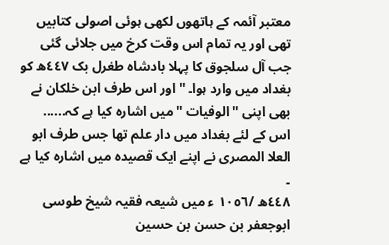معتبر آئمہ کے ہاتھوں لکھی ہوئی اصولی کتابیں تھی اور یہ تمام اس وقت کرخ میں جلائی گئی جب آل سلجوق کا پہلا بادشاہ طغرل بک ٤٤٧ھ کو بغداد میں وارد ہوا۔ ''اور اس طرف ابن خلکان نے بھی اپنی ''الوفیات ''میں اشارہ کیا ہے کہ...... اس کے لئے بغداد میں دار علم تھا جس طرف ابو العلا المصری نے اپنے ایک قصیدہ میں اشارہ کیا ہے ۔
٤٤٨ھ /١٠٥٦ ء میں شیعہ فقیہ شیخ طوسی ابوجعفر بن حسن بن حسین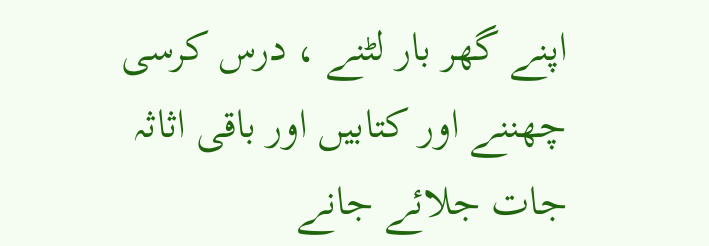اپنے گھر بار لٹنے ، درس کرسی چھننے اور کتابیں اور باقی اثاثہ جات جلائے جانے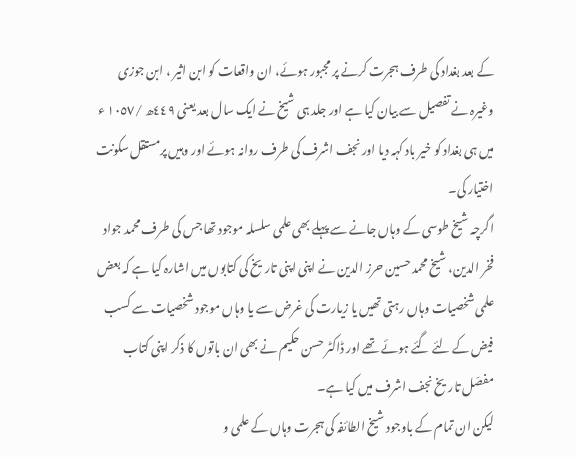کے بعد بغداد کی طرف ہجرت کرنے پر مجبور ہوئے، ان واقعات کو ابن اثیر ، ابن جوزی وغیرہ نے تفصیل سے بیان کیا ہے اور جلد ہی شیخ نے ایک سال بعد یعنی ٤٤٩ھ /١٠٥٧ ء میں ہی بغداد کو خیر باد کہہ دیا اور نجف اشرف کی طرف روانہ ہوئے اور وہیں پرمستقل سکونت اختیار کی۔
اگرچہ شیخ طوسی کے وہاں جانے سے پہلے بھی علمی سلسلہ موجود تھا جس کی طرف محمد جواد فخر الدین، شیخ محمد حسین حرز الدین نے اپنی اپنی تاریخ کی کتابوں میں اشارہ کیا ہے کہ بعض علمی شخصیات وہاں رہتی تھیں یا زیارت کی غرض سے یا وہاں موجود شخصیات سے کسب فیض کے لئے گئے ہوئے تھے اور ڈاکٹر حسن حکیم نے بھی ان باتوں کا ذکر اپنی کتاب مفصّل تاریخ نجف اشرف میں کیا ہے۔
لیکن ان تمام کے باوجود شیخ الطائفہ کی ہجرت وہاں کے علمی و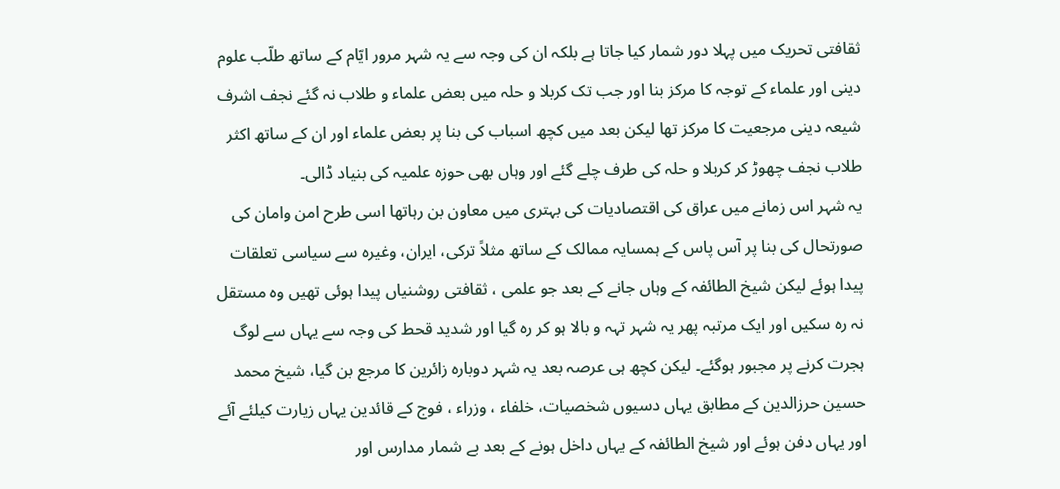ثقافتی تحریک میں پہلا دور شمار کیا جاتا ہے بلکہ ان کی وجہ سے یہ شہر مرور ایّام کے ساتھ طلّب علوم دینی اور علماء کے توجہ کا مرکز بنا اور جب تک کربلا و حلہ میں بعض علماء و طلاب نہ گئے نجف اشرف شیعہ دینی مرجعیت کا مرکز تھا لیکن بعد میں کچھ اسباب کی بنا پر بعض علماء اور ان کے ساتھ اکثر طلاب نجف چھوڑ کر کربلا و حلہ کی طرف چلے گئے اور وہاں بھی حوزہ علمیہ کی بنیاد ڈالی۔
یہ شہر اس زمانے میں عراق کی اقتصادیات کی بہتری میں معاون بن رہاتھا اسی طرح امن وامان کی صورتحال کی بنا پر آس پاس کے ہمسایہ ممالک کے ساتھ مثلاً ترکی، ایران، وغیرہ سے سیاسی تعلقات پیدا ہوئے لیکن شیخ الطائفہ کے وہاں جانے کے بعد جو علمی ، ثقافتی روشنیاں پیدا ہوئی تھیں وہ مستقل نہ رہ سکیں اور ایک مرتبہ پھر یہ شہر تہہ و بالا ہو کر رہ گیا اور شدید قحط کی وجہ سے یہاں سے لوگ ہجرت کرنے پر مجبور ہوگئے۔ لیکن کچھ ہی عرصہ بعد یہ شہر دوبارہ زائرین کا مرجع بن گیا، شیخ محمد حسین حرزالدین کے مطابق یہاں دسیوں شخصیات، خلفاء ، وزراء ، فوج کے قائدین یہاں زیارت کیلئے آئے اور یہاں دفن ہوئے اور شیخ الطائفہ کے یہاں داخل ہونے کے بعد بے شمار مدارس اور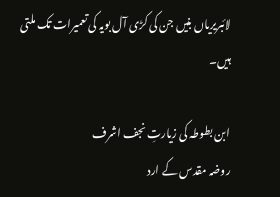لائبریریاں بنیں جن کی کڑی آل بویہ کی تعمیرات تک ملتی ہیں۔

ابن بطوطہ کی زیارتِ نجف اشرف
روضہ مقدس کے ارد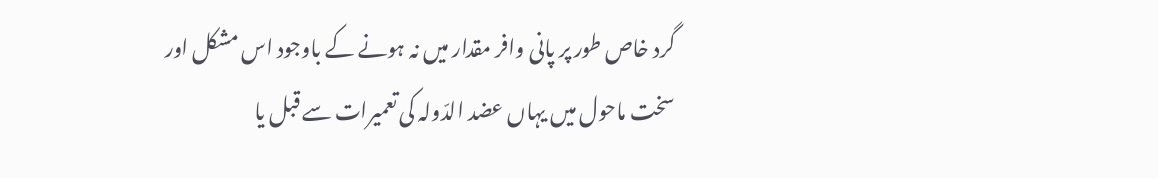گرد خاص طور پر پانی وافر مقدار میں نہ ہونے کے باوجود اس مشکل اور سخت ماحول میں یہاں عضد الدّولہ کی تعمیرات سے قبل یا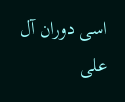اسی دوران آل علی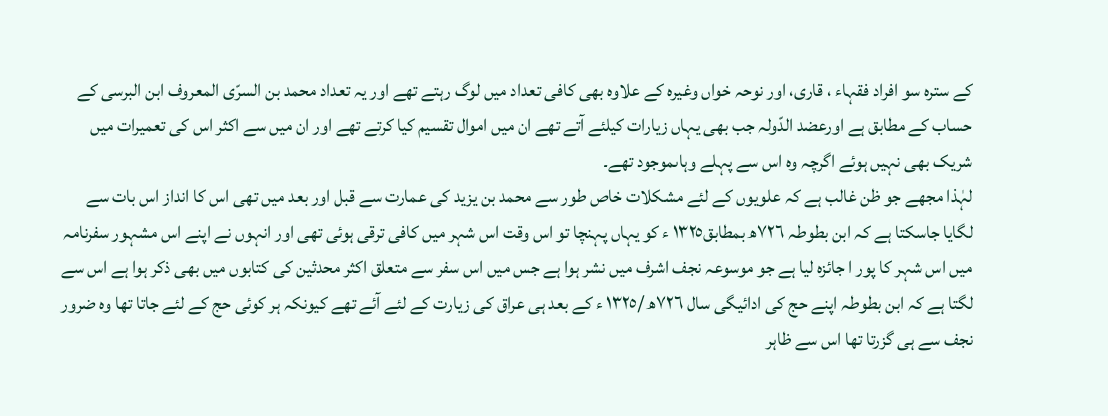کے سترہ سو افراد فقہاء ، قاری، اور نوحہ خواں وغیرہ کے علاوہ بھی کافی تعداد میں لوگ رہتے تھے اور یہ تعداد محمد بن السرّی المعروف ابن البرسی کے حساب کے مطابق ہے اورعضد الدّولہ جب بھی یہاں زیارات کیلئے آتے تھے ان میں اموال تقسیم کیا کرتے تھے اور ان میں سے اکثر اس کی تعمیرات میں شریک بھی نہیں ہوئے اگرچہ وہ اس سے پہلے وہاںموجود تھے۔
لہٰذا مجھے جو ظن غالب ہے کہ علویوں کے لئے مشکلات خاص طور سے محمد بن یزید کی عمارت سے قبل اور بعد میں تھی اس کا انداز اس بات سے لگایا جاسکتا ہے کہ ابن بطوطہ ٧٢٦ھ بمطابق١٣٢٥ ء کو یہاں پہنچا تو اس وقت اس شہر میں کافی ترقی ہوئی تھی اور انہوں نے اپنے اس مشہور سفرنامہ میں اس شہر کا پور ا جائزہ لیا ہے جو موسوعہ نجف اشرف میں نشر ہوا ہے جس میں اس سفر سے متعلق اکثر محدثین کی کتابوں میں بھی ذکر ہوا ہے اس سے لگتا ہے کہ ابن بطوطہ اپنے حج کی ادائیگی سال ٧٢٦ھ /١٣٢٥ ء کے بعد ہی عراق کی زیارت کے لئے آئے تھے کیونکہ ہر کوئی حج کے لئے جاتا تھا وہ ضرور نجف سے ہی گزرتا تھا اس سے ظاہر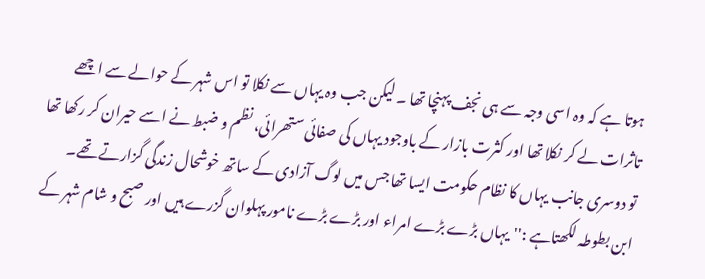ہوتا ہے کہ وہ اسی وجہ سے ہی نجف پہنچا تھا ۔ لیکن جب وہ یہاں سے نکلا تو اس شہر کے حوالے سے اچھے تاثرات لے کر نکلا تھا اور کثرت بازار کے باوجود یہاں کی صفائی ستھرائی، نظم و ضبط نے اسے حیران کر رکھا تھا تو دوسری جانب یہاں کا نظام حکومت ایسا تھا جس میں لوگ آزادی کے ساتھ خوشحال زندگی گزارتے تھے۔
ابن بطوطہ لکھتاہے :''یہاں بڑے بڑے امراء اور بڑے بڑے نامور پہلوان گزرے ہیں اور صبح و شام شہر کے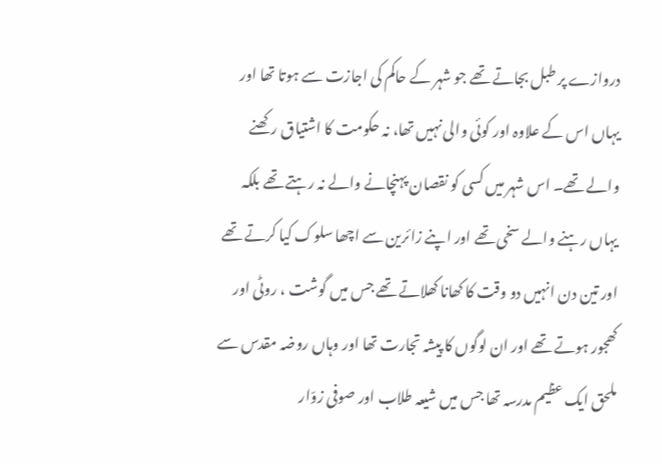دروازے پر طبل بجاتے تھے جو شہر کے حاکم کی اجازت سے ہوتا تھا اور یہاں اس کے علاوہ اور کوئی والی نہیں تھا، نہ حکومت کا اشتیاق رکھنے والے تھے۔ اس شہر میں کسی کو نقصان پہنچانے والے نہ رہتے تھے بلکہ یہاں رہنے والے سخی تھے اور اپنے زائرین سے اچھا سلوک کیا کرتے تھے اور تین دن انہیں دو وقت کا کھانا کھلاتے تھے جس میں گوشت ، روٹی اور کھجور ہوتے تھے اور ان لوگوں کا پیشہ تجارت تھا اور وہاں روضہ مقدس سے ملحق ایک عظیم مدرسہ تھا جس میں شیعہ طلاب اور صوفی زوّار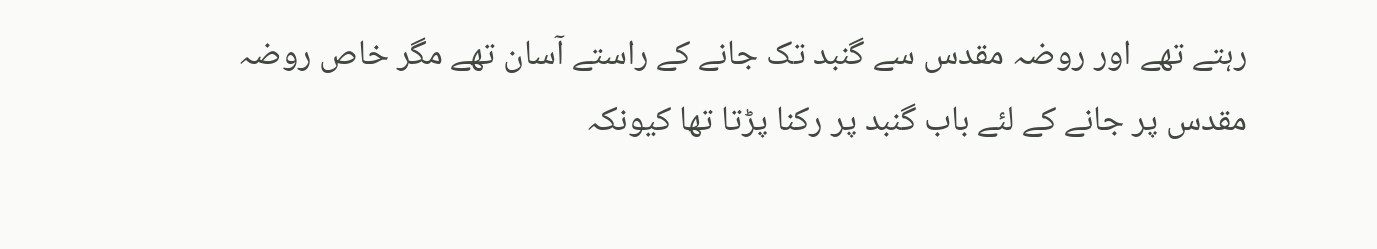رہتے تھے اور روضہ مقدس سے گنبد تک جانے کے راستے آسان تھے مگر خاص روضہ مقدس پر جانے کے لئے باب گنبد پر رکنا پڑتا تھا کیونکہ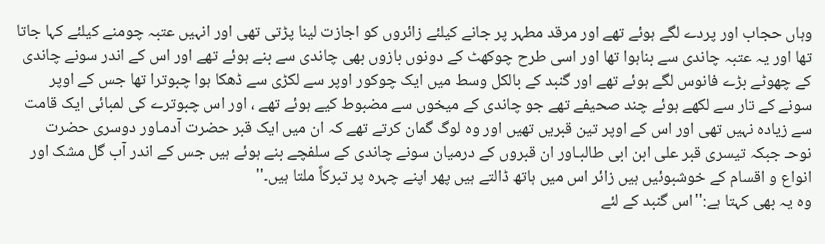وہاں حجاب اور پردے لگے ہوئے تھے اور مرقد مطہر پر جانے کیلئے زائروں کو اجازت لینا پڑتی تھی اور انہیں عتبہ چومنے کیلئے کہا جاتا تھا اور یہ عتبہ چاندی سے بناہوا تھا اور اسی طرح چوکھٹ کے دونوں بازوں بھی چاندی سے بنے ہوئے تھے اور اس کے اندر سونے چاندی کے چھوٹے بڑے فانوس لگے ہوئے تھے اور گنبد کے بالکل وسط میں ایک چوکور اوپر سے لکڑی سے ڈھکا ہوا چبوترا تھا جس کے اوپر سونے کے تار سے لکھے ہوئے چند صحیفے تھے جو چاندی کے میخوں سے مضبوط کیے ہوئے تھے ، اور اس چبوترے کی لمبائی ایک قامت سے زیادہ نہیں تھی اور اس کے اوپر تین قبریں تھیں اور وہ لوگ گمان کرتے تھے کہ ان میں ایک قبر حضرت آدمـاور دوسری حضرت نوحـ جبکہ تیسری قبر علی ابن ابی طالبـاور ان قبروں کے درمیان سونے چاندی کے سلفچے بنے ہوئے ہیں جس کے اندر آب گل مشک اور انواع و اقسام کے خوشبوئیں ہیں زائر اس میں ہاتھ ڈالتے ہیں پھر اپنے چہرہ پر تبرکاً ملتا ہیں۔''
وہ یہ بھی کہتا ہے:''اس گنبد کے لئے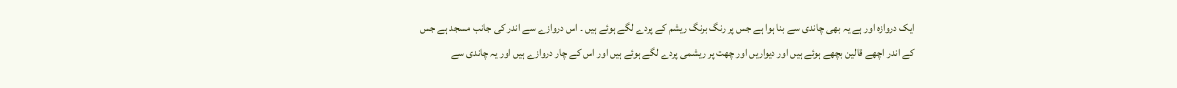ایک دروازہ اور ہے یہ بھی چاندی سے بنا ہوا ہے جس پر رنگ برنگ ریشم کے پردے لگے ہوئے ہیں ۔ اس دروازے سے اندر کی جانب مسجد ہے جس کے اندر اچھے قالین بچھے ہوئے ہیں اور دیواریں اور چھت پر ریشمی پردے لگے ہوئے ہیں اور اس کے چار دروازے ہیں اور یہ چاندی سے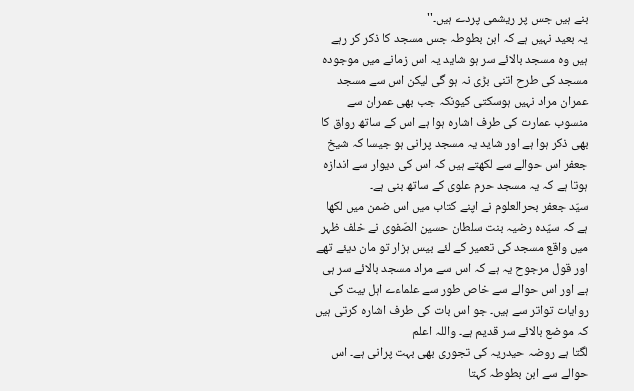بنے ہیں جس پر ریشمی پردے ہیں۔''
یہ بعید نہیں ہے کہ ابن بطوطہ جس مسجد کا ذکر کر رہے ہیں وہ مسجد بالائے سر ہو شاید یہ اس زمانے میں موجودہ مسجد کی طرح اتنی بڑی نہ ہو گی لیکن اس سے مسجد عمران مراد نہیں ہوسکتی کیونکہ جب بھی عمران سے منسوب عمارت کی طرف اشارہ ہوا ہے اس کے ساتھ رواق کا بھی ذکر ہوا ہے اور شاید یہ مسجد پرانی ہو جیسا کہ شیخ جعفر اس حوالے سے لکھتے ہیں کہ اس کی دیوار سے اندازہ ہوتا ہے کہ یہ مسجد حرم علوی کے ساتھ بنی ہے۔
سیّد جعفر بحرالعلوم نے اپنے کتاب میں اس ضمن میں لکھا ہے کہ سیّدہ رضیہ بنت سلطان حسین الصّفوی نے خلف ظہر میں واقع مسجد کی تعمیر کے لئے بیس ہزار تو مان دیئے تھے اور قول مرجوح یہ ہے کہ اس سے مراد مسجد بالائے سر ہی ہے اور اس حوالے سے خاص طور سے علماءے اہل بیت کی روایات تواتر سے ہیں۔ جو اس بات کی طرف اشارہ کرتی ہیں کہ موضع بالائے سر قدیم ہے۔ واللہ اعلم
لگتا ہے روضہ حیدریہ کی تجوری بھی بہت پرانی ہے۔ اس حوالے سے ابن بطوطہ کہتا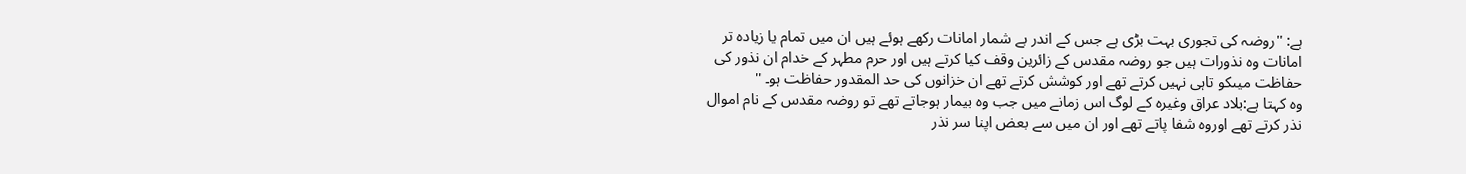ہے: ''روضہ کی تجوری بہت بڑی ہے جس کے اندر بے شمار امانات رکھے ہوئے ہیں ان میں تمام یا زیادہ تر امانات وہ نذورات ہیں جو روضہ مقدس کے زائرین وقف کیا کرتے ہیں اور حرم مطہر کے خدام ان نذور کی حفاظت میںکو تاہی نہیں کرتے تھے اور کوشش کرتے تھے ان خزانوں کی حد المقدور حفاظت ہو۔ ''
وہ کہتا ہے:بلاد عراق وغیرہ کے لوگ اس زمانے میں جب وہ بیمار ہوجاتے تھے تو روضہ مقدس کے نام اموال نذر کرتے تھے اوروہ شفا پاتے تھے اور ان میں سے بعض اپنا سر نذر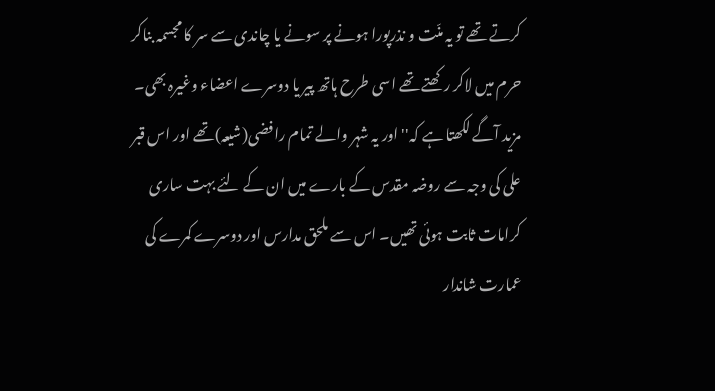کرتے تھے تو یہ منّت و نذرپورا ہونے پر سونے یا چاندی سے سر کا مجسمہ بناکر حرم میں لاکر رکھتے تھے اسی طرح ہاتھ پیر یا دوسرے اعضاء وغیرہ بھی۔
مزید آگے لکھتا ہے کہ'' اور یہ شہر والے تمام رافضی(شیعہ)تھے اور اس قبر علی کی وجہ سے روضہ مقدس کے بارے میں ان کے لئے بہت ساری کرامات ثابت ہوئی تھیں۔ اس سے ملحق مدارس اور دوسرے کمرے کی عمارت شاندار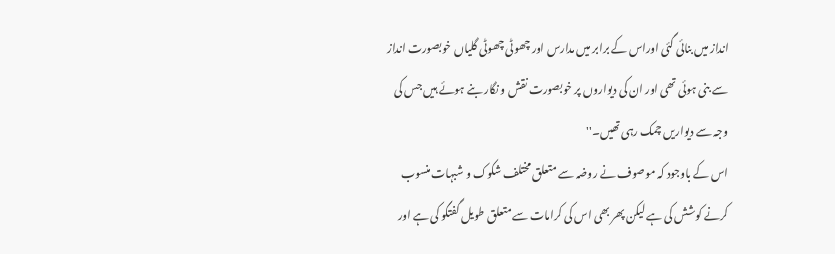انداز میں بنائی گئی اوراس کے برابر میں مدارس اور چھوٹی چھوٹی گلیاں خوبصورت انداز سے بنی ہوئی تھی اور ان کی دیواروں پر خوبصورت نقش و نگار بنے ہوئے ہیں جس کی وجہ سے دیواریں چمک رہی تھیں۔''
اس کے باوجود کہ موصوف نے روضہ سے متعلق مختلف شکوک و شبہات منسوب کرنے کوشش کی ہے لیکن پھر بھی اس کی کرامات سے متعلق طویل گفتگو کی ہے اور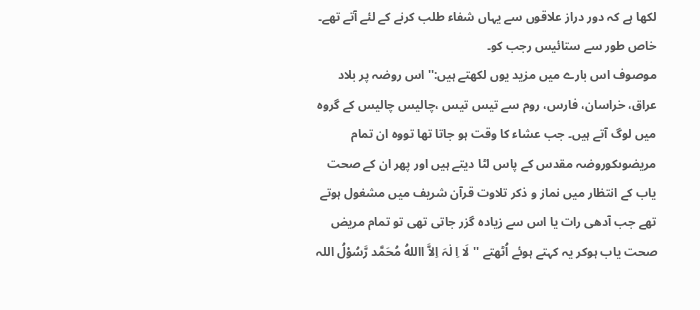لکھا ہے کہ دور دراز علاقوں سے یہاں شفاء طلب کرنے کے لئے آتے تھے۔ خاص طور سے ستائیس رجب کو۔
موصوف اس بارے میں مزید یوں لکھتے ہیں:''اس روضہ پر بلاد عراق، خراسان، فارس، روم سے تیس تیس ،چالیس چالیس کے گروہ میں لوگ آتے ہیں۔ جب عشاء کا وقت ہو جاتا تھا تووہ ان تمام مریضوںکوروضہ مقدس کے پاس لٹا دیتے ہیں اور پھر ان کے صحت یاب کے انتظار میں نماز و ذکر تلاوت قرآن شریف میں مشغول ہوتے تھے جب آدھی رات یا اس سے زیادہ گزر جاتی تھی تو تمام مریض صحت یاب ہوکر یہ کہتے ہوئے اُٹھتے ''لَا اِ لٰہَ اِلاَّ االلهُ مُحَمَّد رَّسُوْلُ اللہ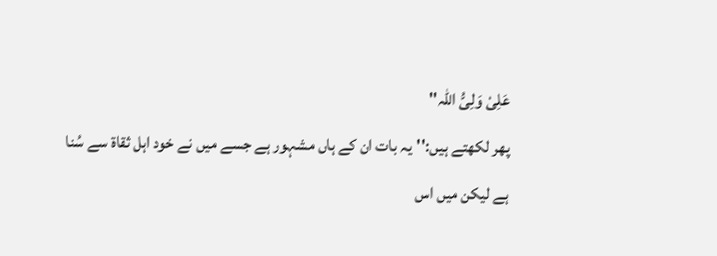عَلِیْ وَلِیُّ اللّٰہ''
پھر لکھتے ہیں:''یہ بات ان کے ہاں مشہور ہے جسے میں نے خود اہل ثقاة سے سُنا ہے لیکن میں اس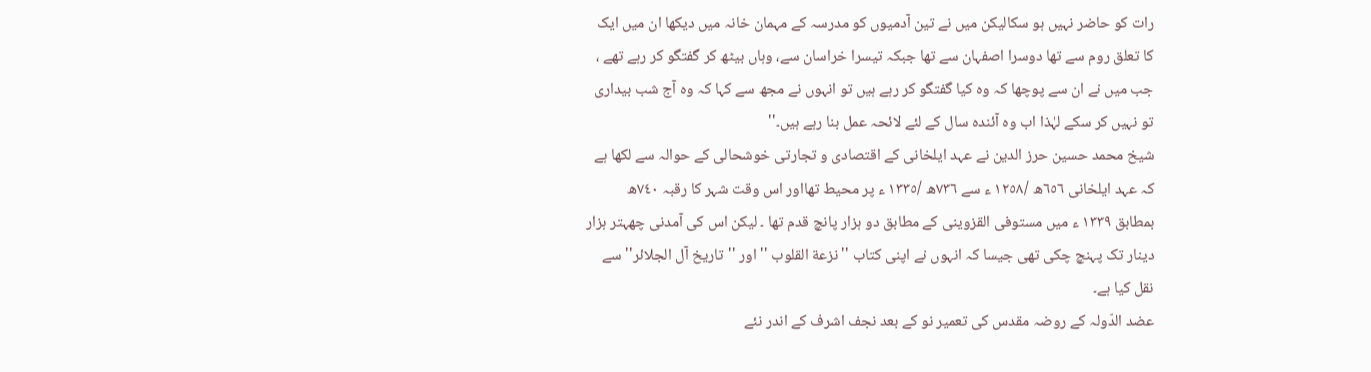رات کو حاضر نہیں ہو سکالیکن میں نے تین آدمیوں کو مدرسہ کے مہمان خانہ میں دیکھا ان میں ایک کا تعلق روم سے تھا دوسرا اصفہان سے تھا جبکہ تیسرا خراسان سے، وہاں بیٹھ کر گفتگو کر رہے تھے ، جب میں نے ان سے پوچھا کہ وہ کیا گفتگو کر رہے ہیں تو انہوں نے مجھ سے کہا کہ وہ آج شب بیداری تو نہیں کر سکے لہٰذا اب وہ آئندہ سال کے لئے لائحہ عمل بنا رہے ہیں۔''
شیخ محمد حسین حرز الدین نے عہد ایلخانی کے اقتصادی و تجارتی خوشحالی کے حوالہ سے لکھا ہے کہ عہد ایلخانی ٦٥٦ھ /١٢٥٨ ء سے ٧٣٦ھ /١٣٣٥ ء پر محیط تھااور اس وقت شہر کا رقبہ ٧٤٠ھ بمطابق ١٣٣٩ ء میں مستوفی القزوینی کے مطابق دو ہزار پانچ قدم تھا ۔ لیکن اس کی آمدنی چھہتر ہزار دینار تک پہنچ چکی تھی جیسا کہ انہوں نے اپنی کتاب ''نزعة القلوب ''اور ''تاریخ آل الجلائر'' سے نقل کیا ہے۔
عضد الدّولہ کے روضہ مقدس کی تعمیر نو کے بعد نجف اشرف کے اندر نئے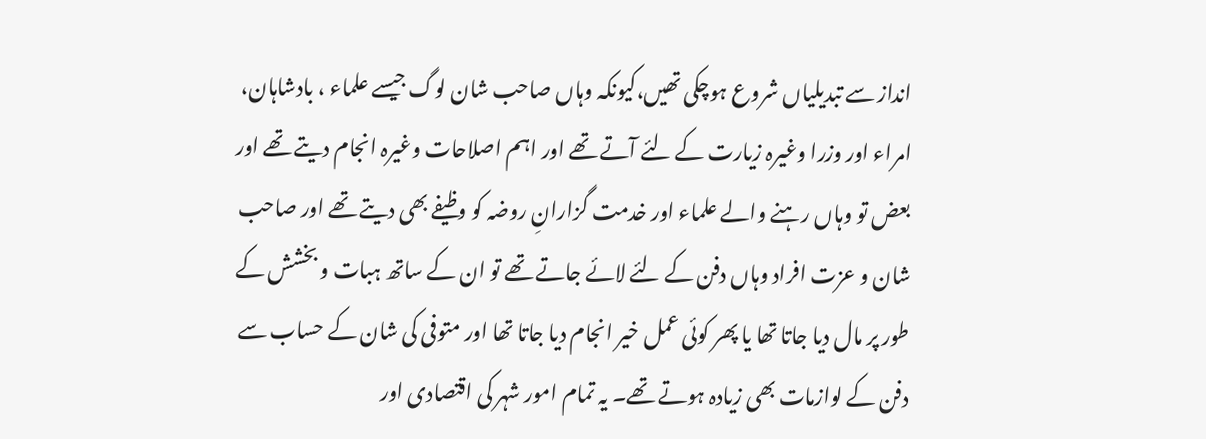انداز سے تبدیلیاں شروع ہوچکی تھیں،کیونکہ وہاں صاحب شان لوگ جیسے علماء ، بادشاہان، امراء اور وزرا وغیرہ زیارت کے لئے آتے تھے اور اہم اصلاحات وغیرہ انجام دیتے تھے اور بعض تو وہاں رہنے والے علماء اور خدمت گزارانِ روضہ کو وظیفے بھی دیتے تھے اور صاحب شان و عزت افراد وہاں دفن کے لئے لائے جاتے تھے تو ان کے ساتھ ہبات و بخشش کے طور پر مال دیا جاتا تھا یا پھر کوئی عمل خیر انجام دیا جاتا تھا اور متوفی کی شان کے حساب سے دفن کے لوازمات بھی زیادہ ہوتے تھے۔ یہ تمام امور شہر کی اقتصادی اور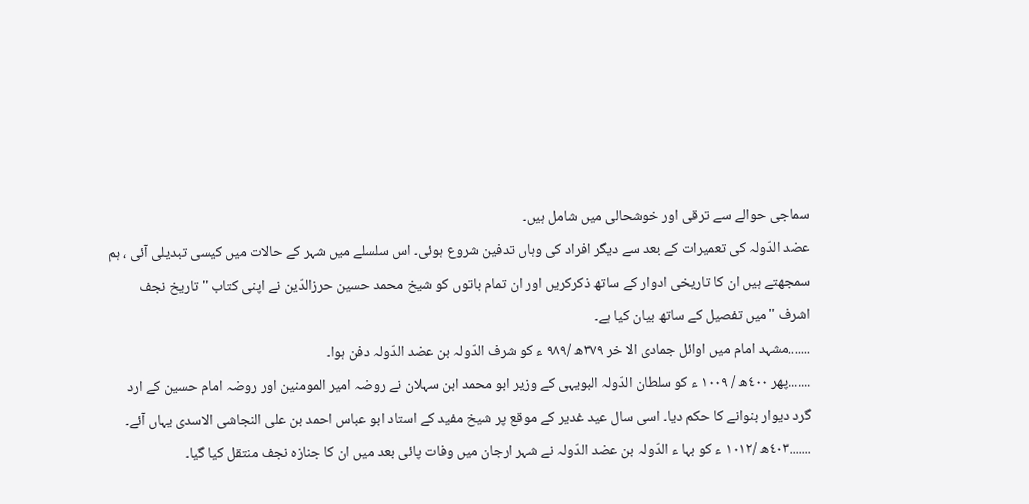سماجی حوالے سے ترقی اور خوشحالی میں شامل ہیں۔
عضد الدّولہ کی تعمیرات کے بعد سے دیگر افراد کی وہاں تدفین شروع ہوئی۔ اس سلسلے میں شہر کے حالات میں کیسی تبدیلی آئی ، ہم سمجھتے ہیں ان کا تاریخی ادوار کے ساتھ ذکرکریں اور ان تمام باتوں کو شیخ محمد حسین حرزالدّین نے اپنی کتاب ''تاریخ نجف اشرف ''میں تفصیل کے ساتھ بیان کیا ہے۔
.......مشہد امام میں اوائل جمادی الا خر ٣٧٩ھ /٩٨٩ ء کو شرف الدّولہ بن عضد الدّولہ دفن ہوا۔
.......پھر ٤٠٠ھ / ١٠٠٩ ء کو سلطان الدّولہ البویہی کے وزیر ابو محمد ابن سہلان نے روضہ امیر المومنین اور روضہ امام حسین کے ارد گرد دیوار بنوانے کا حکم دیا۔ اسی سال عید غدیر کے موقع پر شیخ مفید کے استاد ابو عباس احمد بن علی النجاشی الاسدی یہاں آئے۔
.......٤٠٣ھ /١٠١٢ ء کو بہا ء الدّولہ بن عضد الدّولہ نے شہر ارجان میں وفات پائی بعد میں ان کا جنازہ نجف منتقل کیا گیا۔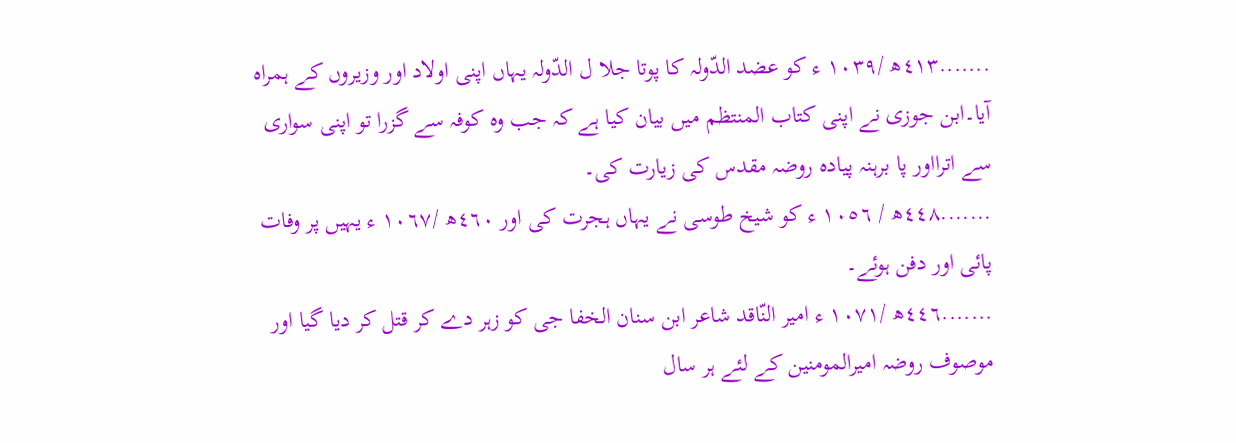.......٤١٣ھ /١٠٣٩ ء کو عضد الدّولہ کا پوتا جلا ل الدّولہ یہاں اپنی اولاد اور وزیروں کے ہمراہ آیا۔ابن جوزی نے اپنی کتاب المنتظم میں بیان کیا ہے کہ جب وہ کوفہ سے گزرا تو اپنی سواری سے اترااور پا برہنہ پیادہ روضہ مقدس کی زیارت کی۔
.......٤٤٨ھ / ١٠٥٦ ء کو شیخ طوسی نے یہاں ہجرت کی اور ٤٦٠ھ /١٠٦٧ ء یہیں پر وفات پائی اور دفن ہوئے۔
.......٤٤٦ھ /١٠٧١ ء امیر النّاقد شاعر ابن سنان الخفا جی کو زہر دے کر قتل کر دیا گیا اور موصوف روضہ امیرالمومنین کے لئے ہر سال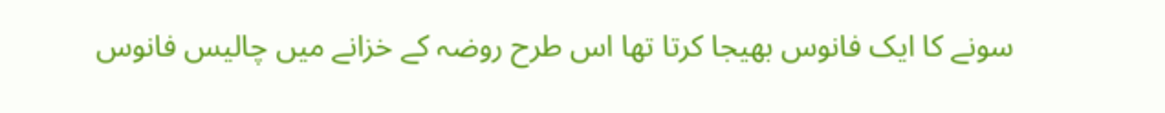سونے کا ایک فانوس بھیجا کرتا تھا اس طرح روضہ کے خزانے میں چالیس فانوس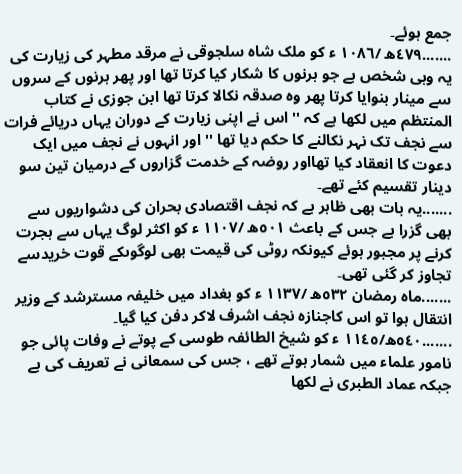جمع ہوئے۔
.......٤٧٩ھ /١٠٨٦ ء کو ملک شاہ سلجوقی نے مرقد مطہر کی زیارت کی یہ وہی شخص ہے جو ہرنوں کا شکار کیا کرتا تھا اور پھر ہرنوں کے سروں سے مینار بنوایا کرتا پھر وہ صدقہ نکالا کرتا تھا ابن جوزی نے کتاب المنتظم میں لکھا ہے کہ ''اس نے اپنی زیارت کے دوران یہاں دریائے فرات سے نجف تک نہر نکالنے کا حکم دیا تھا ''اور انہوں نے نجف میں ایک دعوت کا انعقاد کیا تھااور روضہ کے خدمت گزاروں کے درمیان تین سو دینار تقسیم کئے تھے۔
.......یہ بات بھی ظاہر ہے کہ نجف اقتصادی بحران کی دشواریوں سے بھی گزرا ہے جس کے باعث ٥٠١ھ /١١٠٧ ء کو اکثر لوگ یہاں سے ہجرت کرنے پر مجبور ہوئے کیونکہ روٹی کی قیمت بھی لوگوںکے قوت خریدسے تجاوز کر گئی تھی۔
.......ماہ رمضان ٥٣٢ھ /١١٣٧ ء کو بغداد میں خلیفہ مسترشد کے وزیر انتقال ہوا تو اس کاجنازہ نجف اشرف لاکر دفن کیا گیا۔
.......٥٤٠ھ/١١٤٥ ء کو شیخ الطائفہ طوسی کے پوتے نے وفات پائی جو نامور علماء میں شمار ہوتے تھے ، جس کی سمعانی نے تعریف کی ہے جبکہ عماد الطبری نے لکھا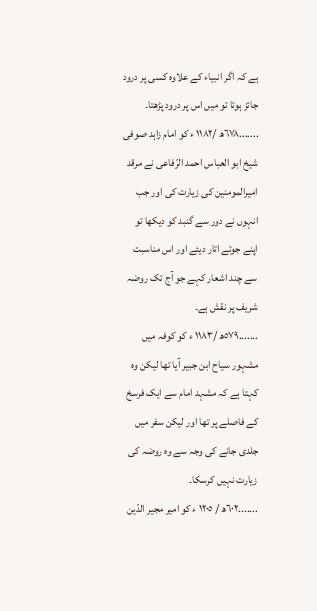ہے کہ اگر انبیاء کے علاوہ کسی پر درود جائز ہوتا تو میں اس پر درود پڑھتا۔
.......٦٧٨ھ /١١٨٢ ء کو امام زاہد صوفی شیخ ابو العباس احمد الرّفاعی نے مرقد امیرالمومنین کی زیارت کی اور جب انہوں نے دور سے گنبد کو دیکھا تو اپنے جوتے اتار دیئے اور اس مناسبت سے چند اشعار کہے جو آج تک روضہ شریف پر نقش ہے۔
.......٥٧٩ھ /١١٨٣ ء کو کوفہ میں مشہور سیاح ابن جبیر آیا تھا لیکن وہ کہتا ہے کہ مشہد امام سے ایک فرسخ کے فاصلے پر تھا اور لیکن سفر میں جلدی جانے کی وجہ سے وہ روضہ کی زیارت نہیں کرسکا۔
.......٦٠٢ھ / ١٢٠٥ ء کو امیر مجیر الدّین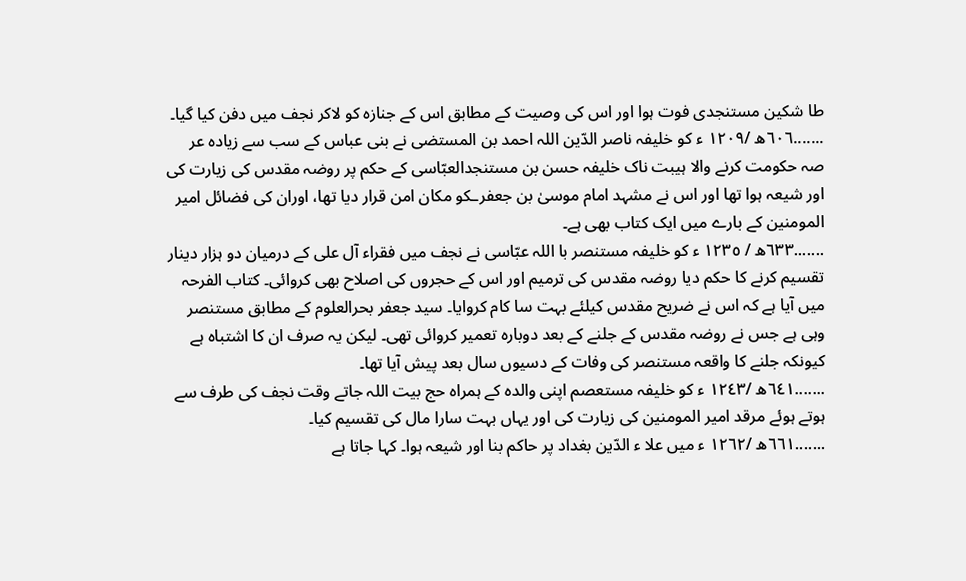طا شکین مستنجدی فوت ہوا اور اس کی وصیت کے مطابق اس کے جنازہ کو لاکر نجف میں دفن کیا گیا۔
.......٦٠٦ھ /١٢٠٩ ء کو خلیفہ ناصر الدّین اللہ احمد بن المستضی نے بنی عباس کے سب سے زیادہ عر صہ حکومت کرنے والا ہیبت ناک خلیفہ حسن بن مستنجدالعبّاسی کے حکم پر روضہ مقدس کی زیارت کی اور شیعہ ہوا تھا اور اس نے مشہد امام موسیٰ بن جعفرـکو مکان امن قرار دیا تھا، اوران کی فضائل امیر المومنین کے بارے میں ایک کتاب بھی ہے۔
.......٦٣٣ھ / ١٢٣٥ ء کو خلیفہ مستنصر با اللہ عبّاسی نے نجف میں فقراء آل علی کے درمیان دو ہزار دینار تقسیم کرنے کا حکم دیا روضہ مقدس کی ترمیم اور اس کے حجروں کی اصلاح بھی کروائی۔ کتاب الفرحہ میں آیا ہے کہ اس نے ضریح مقدس کیلئے بہت سا کام کروایا۔ سید جعفر بحرالعلوم کے مطابق مستنصر وہی ہے جس نے روضہ مقدس کے جلنے کے بعد دوبارہ تعمیر کروائی تھی۔ لیکن یہ صرف ان کا اشتباہ ہے کیونکہ جلنے کا واقعہ مستنصر کی وفات کے دسیوں سال بعد پیش آیا تھا۔
.......٦٤١ھ /١٢٤٣ ء کو خلیفہ مستعصم اپنی والدہ کے ہمراہ حج بیت اللہ جاتے وقت نجف کی طرف سے ہوتے ہوئے مرقد امیر المومنین کی زیارت کی اور یہاں بہت سارا مال کی تقسیم کیا۔
.......٦٦١ھ /١٢٦٢ ء میں علا ء الدّین بغداد پر حاکم بنا اور شیعہ ہوا۔ کہا جاتا ہے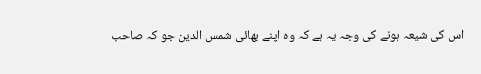اس کی شیعہ ہونے کی وجہ یہ ہے کہ وہ اپنے بھائی شمس الدین جو کہ صاحب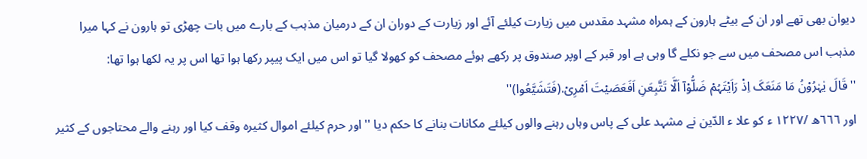دیوان بھی تھے اور ان کے بیٹے ہارون کے ہمراہ مشہد مقدس میں زیارت کیلئے آئے اور زیارت کے دوران ان کے درمیان مذہب کے بارے میں بات چھڑی تو ہارون نے کہا میرا مذہب اس مصحف میں سے جو نکلے گا وہی ہے اور قبر کے اوپر صندوق پر رکھے ہوئے مصحف کو کھولا گیا تو اس میں ایک پیپر رکھا ہوا تھا اس پر یہ لکھا ہوا تھا:
''قَالَ یٰہٰرُوْنُ مَا مَنَعَکَ اِذْ رَاَیْتَہُمْ ضَلُّوْآ اَلَّا تَتَّبِعَنِ اَفَعَصَیْتَ اَمْرِیْ.(فَتَشَیَّعُوا)''
اور ٦٦٦ھ /١٢٢٧ ء کو علا ء الدّین نے مشہد علی کے پاس وہاں رہنے والوں کیلئے مکانات بنانے کا حکم دیا ''اور حرم کیلئے اموال کثیرہ وقف کیا اور رہنے والے محتاجوں کے کثیر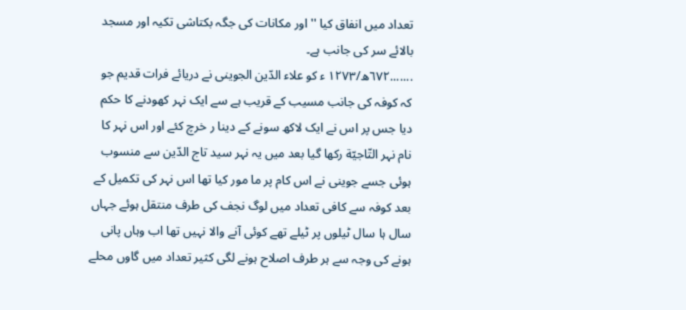تعداد میں انفاق کیا ''اور مکانات کی جگہ بکتاشی تکیہ اور مسجد بالائے سر کی جانب ہے۔
.......٦٧٢ھ/١٢٧٣ ء کو علاء الدّین الجوینی نے دریائے فرات قدیم جو کہ کوفہ کی جانب مسیب کے قریب ہے سے ایک نہر کھودنے کا حکم دیا جس پر اس نے ایک لاکھ سونے کے دینا ر خرچ کئے اور اس نہر کا نام نہر التّاجیّة رکھا گیا بعد میں یہ نہر سید تاج الدّین سے منسوب ہوئی جسے جوینی نے اس کام پر ما مور کیا تھا اس نہر کی تکمیل کے بعد کوفہ سے کافی تعداد میں لوگ نجف کی طرف منتقل ہوئے جہاں سال ہا سال ٹیلوں پر ٹیلے تھے کوئی آنے والا نہیں تھا اب وہاں پانی ہونے کی وجہ سے ہر طرف اصلاح ہونے لگی کثیر تعداد میں گاوں محلے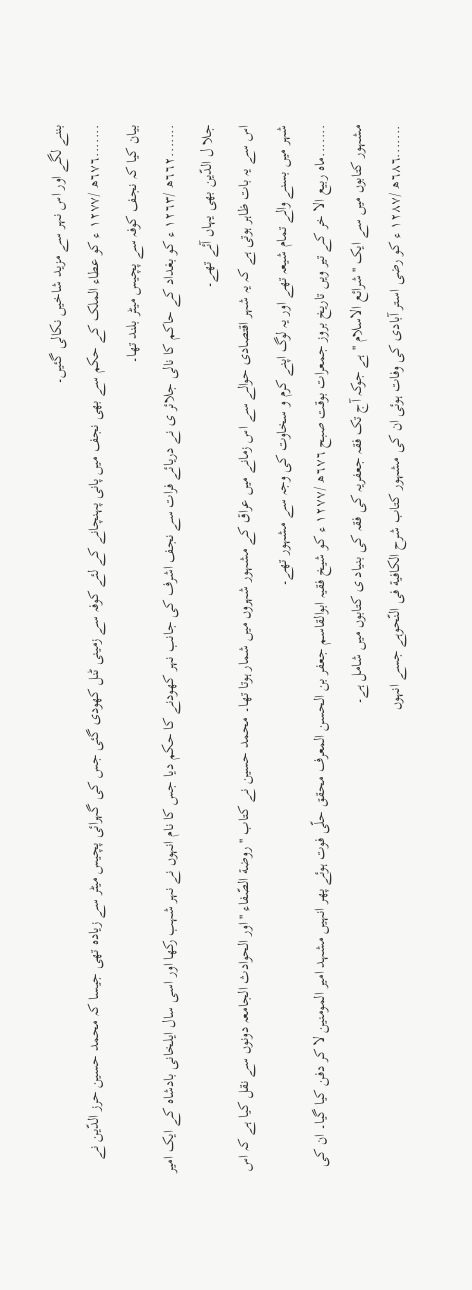بننے لگے اور اس نہر سے مزید شاخیں نکالی گئیں۔
.......٦٧٦ھ /١٢٧٧ ء کو عطاء الملک کے حکم سے بھی نجف میں پانی پہنچانے کے لئے کوفہ سے زمینی ٹنل کھودی گئی جس کی گہرائی پچیس میٹر سے زیادہ تھی جیسا کہ محمد حسین حرز الدّین نے بیان کیا کہ نجف کوفہ سے پچیس میٹر بلند تھا۔
.......٦٦٢ھ /١٢٦٣ ء کو بغداد کے حاکم کا نالی جلائر ی نے دریائے فرات سے نجف اشرف کی جانب نہر کھودنے کا حکم دیا جس کا نام انہوں نے نہر شہب رکھا اور اسی سال ایلخانی بادشاہ کے ایک امیر جلا ل الدّین بھی یہاں آئے تھے۔
اس سے یہ بات ظاہر ہوتی ہے کہ یہ شہر اقتصادی حوالے سے اس زمانے میں عراق کے مشہور شہروں میں شمار ہوتا تھا۔ محمد حسین نے کتاب ''روضة الصّفاء ''اور الحوادث الجامعہ دونوں سے نقل کیا ہے کہ اس شہر میں بسنے والے تمام شیعہ تھے اور یہ لوگ اپنے کرم و سخاوت کی وجہ سے مشہور تھے۔
.......ماہ ربیع الا خر کے تیر ویں تاریخ بروز جمعرات بوقت صبح ٦٧٦ھ /١٢٧٧ ء کو شیخ فقیہ ابوالقاسم جعفر بن الحسن المعرف محقق حلّی فوت ہوئے پھر انہیں مشہد امیر المومنین لا کر دفن کیا گیا۔ ان کی مشہور کتابوں میں سے ایک ''شرائع الاسلام ''ہے جوکہ آج تک فقہ جعفریہ کی فقہ کی بنیاد ی کتابوں میں شامل ہے۔
.......٦٨٦ھ /١٢٨٧ ء کو رضی استر آبادی کی وفات ہوئی ان کی مشہور کتاب شرح الکافیة فی النّحوہے جسے انہوں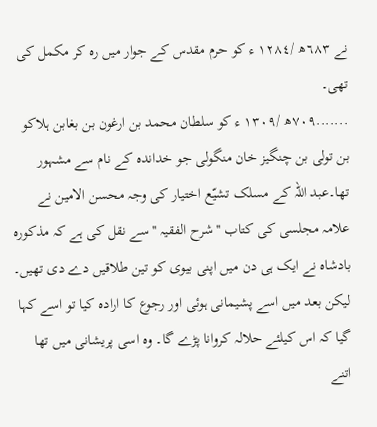نے ٦٨٣ھ /١٢٨٤ ء کو حرم مقدس کے جوار میں رہ کر مکمل کی تھی۔
.......٧٠٩ھ /١٣٠٩ ء کو سلطان محمد بن ارغون بن بغابن ہلاکو بن تولی بن چنگیز خان منگولی جو خداندہ کے نام سے مشہور تھا۔عبد اللہ کے مسلک تشیّع اختیار کی وجہ محسن الامین نے علامہ مجلسی کی کتاب ''شرح الفقیہ ''سے نقل کی ہے کہ مذکورہ بادشاہ نے ایک ہی دن میں اپنی بیوی کو تین طلاقیں دے دی تھیں۔ لیکن بعد میں اسے پشیمانی ہوئی اور رجوع کا ارادہ کیا تو اسے کہا گیا کہ اس کیلئے حلالہ کروانا پڑے گا۔ وہ اسی پریشانی میں تھا اتنے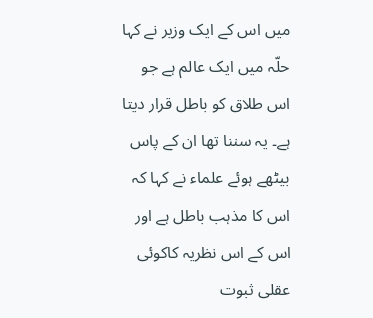میں اس کے ایک وزیر نے کہا حلّہ میں ایک عالم ہے جو اس طلاق کو باطل قرار دیتا ہے۔ یہ سننا تھا ان کے پاس بیٹھے ہوئے علماء نے کہا کہ اس کا مذہب باطل ہے اور اس کے اس نظریہ کاکوئی عقلی ثبوت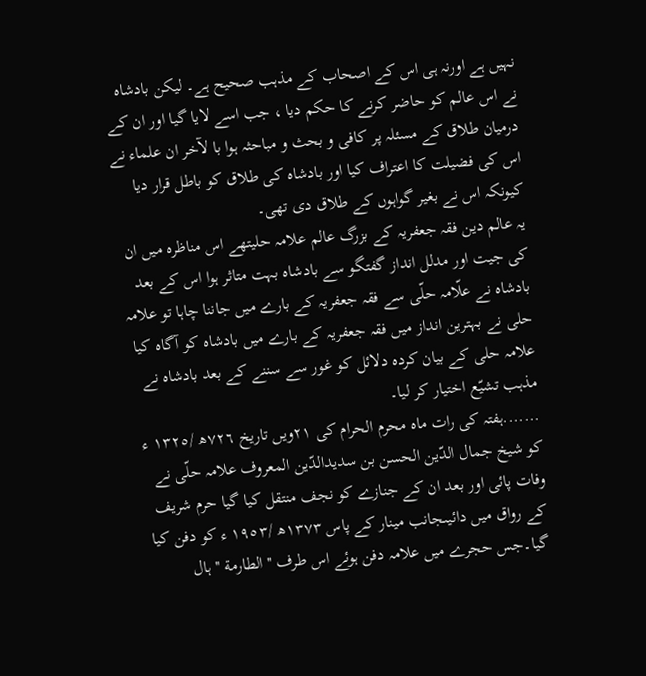نہیں ہے اورنہ ہی اس کے اصحاب کے مذہب صحیح ہے۔ لیکن بادشاہ نے اس عالم کو حاضر کرنے کا حکم دیا ، جب اسے لایا گیا اور ان کے درمیان طلاق کے مسئلہ پر کافی و بحث و مباحثہ ہوا با لآخر ان علماء نے اس کی فضیلت کا اعتراف کیا اور بادشاہ کی طلاق کو باطل قرار دیا کیونکہ اس نے بغیر گواہوں کے طلاق دی تھی۔
یہ عالم دین فقہ جعفریہ کے بزرگ عالم علامہ حلیتھے اس مناظرہ میں ان کی جیت اور مدلل انداز گفتگو سے بادشاہ بہت متاثر ہوا اس کے بعد بادشاہ نے علّامہ حلّی سے فقہ جعفریہ کے بارے میں جاننا چاہا تو علامہ حلی نے بہترین انداز میں فقہ جعفریہ کے بارے میں بادشاہ کو آگاہ کیا علامہ حلی کے بیان کردہ دلائل کو غور سے سننے کے بعد بادشاہ نے مذہب تشیّع اختیار کر لیا۔
.......ہفتہ کی رات ماہ محرم الحرام کی ٢١ویں تاریخ ٧٢٦ھ /١٣٢٥ ء کو شیخ جمال الدّین الحسن بن سدیدالدّین المعروف علامہ حلّی نے وفات پائی اور بعد ان کے جنازے کو نجف منتقل کیا گیا حرم شریف کے رواق میں دائیںجانب مینار کے پاس ١٣٧٣ھ /١٩٥٣ ء کو دفن کیا گیا۔جس حجرے میں علامہ دفن ہوئے اس طرف ''الطارمة ''ہال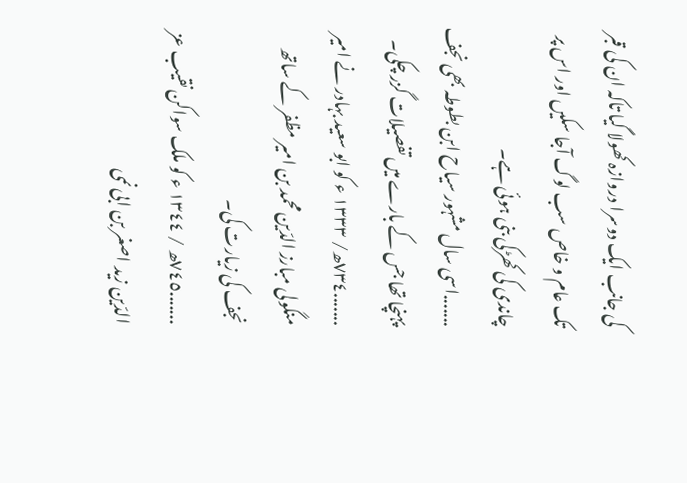کی جانب ایک دوسرا دروازہ کھولا گیا تاکہ ان کی قبر تک عام و خاص سب لوگ آجا سکیں اور اس پر چاندی کی کھڑکی بنی ہوئی ہے۔
.......اسی سال مشہور سیاح ابن بطوطہ بھی نجف پہنچا تھا جس کے بارے میں تفصیلات گزر چکی۔
.......٧٣٤ھ/ ١٣٣٣ ء کو ابو سعید بہادر نے امیر منگولی مبارز الدّین محمد بن امیر مظفر کے ساتھ نجف کی زیارت کی۔
.......٧٤٥ھ / ١٣٤٤ ء کو ملک سواکن نقیب عز الدّین زید اصغر بن ابی نمی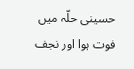حسینی حلّہ میں فوت ہوا اور نجف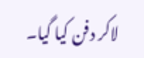لاکر دفن کیا گیا۔